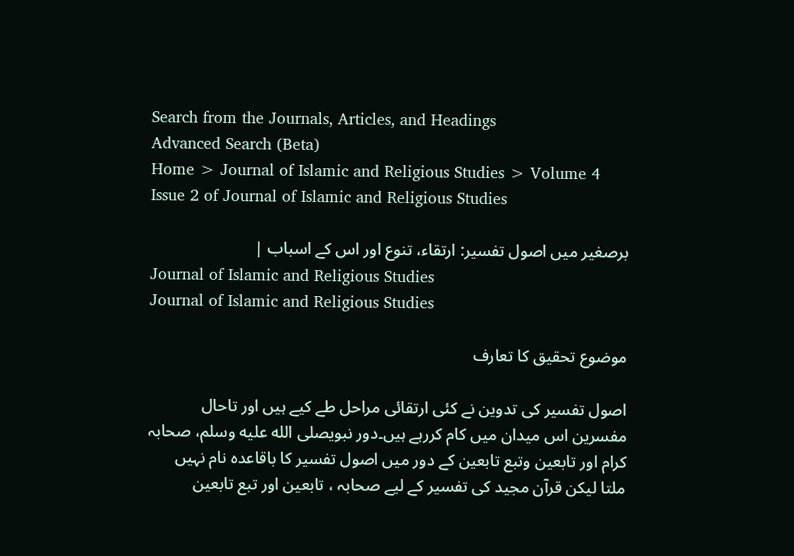Search from the Journals, Articles, and Headings
Advanced Search (Beta)
Home > Journal of Islamic and Religious Studies > Volume 4 Issue 2 of Journal of Islamic and Religious Studies

برصغیر میں اصول تفسیر: ارتقاء، تنوع اور اس کے اسباب |
Journal of Islamic and Religious Studies
Journal of Islamic and Religious Studies

موضوع تحقیق کا تعارف

اصول تفسیر کی تدوین نے کئی ارتقائی مراحل طے کیے ہیں اور تاحال مفسرین اس میدان میں کام کررہے ہیں۔دور نبویصلى الله عليه وسلم، صحابہ کرام اور تابعین وتبع تابعین کے دور میں اصول تفسیر کا باقاعدہ نام نہیں ملتا لیکن قرآن مجید کی تفسیر کے لیے صحابہ ، تابعین اور تبع تابعین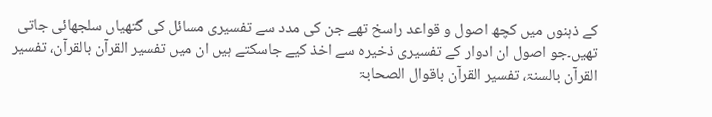کے ذہنوں میں کچھ اصول و قواعد راسخ تھے جن کی مدد سے تفسیری مسائل کی گتھیاں سلجھائی جاتی تھیں۔جو اصول ان ادوار کے تفسیری ذخیرہ سے اخذ کیے جاسکتے ہیں ان میں تفسیر القرآن بالقرآن، تفسیر القرآن بالسنۃ، تفسیر القرآن باقوال الصحابۃ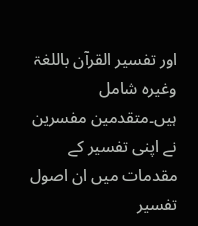اور تفسیر القرآن باللغۃ وغیرہ شامل ہیں۔متقدمین مفسرین نے اپنی تفسیر کے مقدمات میں ان اصول تفسیر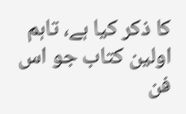کا ذکر کیا ہے، تاہم اولین کتاب جو اس فن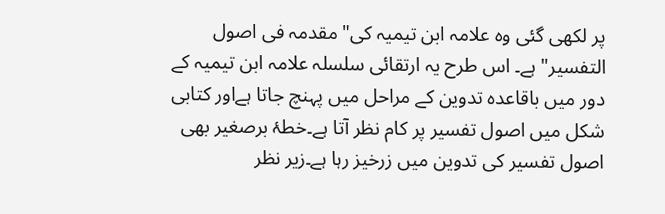پر لکھی گئی وہ علامہ ابن تیمیہ کی"مقدمہ فی اصول التفسیر" ہے۔ اس طرح یہ ارتقائی سلسلہ علامہ ابن تیمیہ کے دور میں باقاعدہ تدوین کے مراحل میں پہنچ جاتا ہےاور کتابی شکل میں اصول تفسیر پر کام نظر آتا ہے۔خطۂ برصغیر بھی اصول تفسیر کی تدوین میں زرخیز رہا ہے۔زیر نظر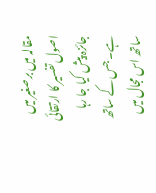مقالہ میں برصغیر میں اصول تفسیر کا ارتقائی جائزہ پیش کیا جا رہا ہے۔ جس کے ساتھ ساتھ اس مجال میں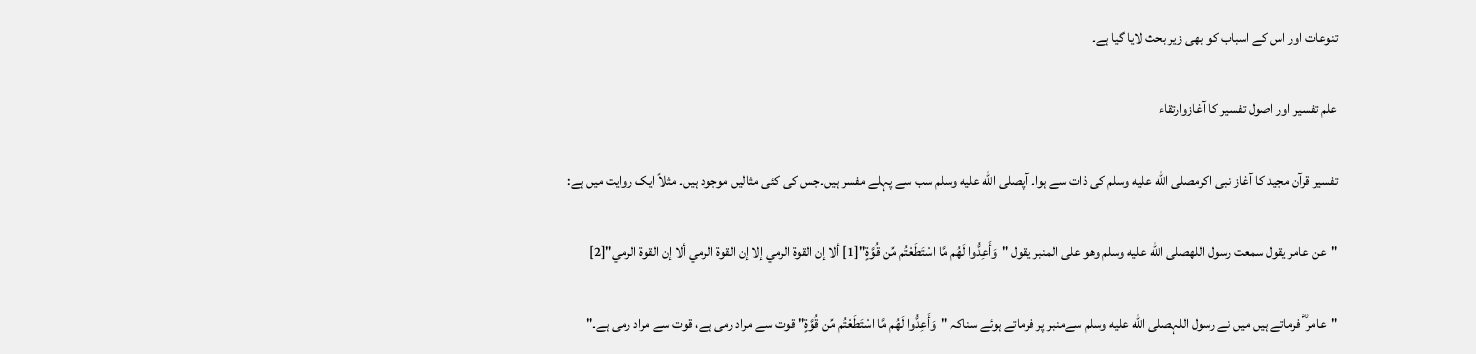تنوعات اور اس کے اسباب کو بھی زیر بحث لایا گیا ہے۔

علم تفسیر اور اصول تفسیر کا آغازوارتقاء

تفسیر قرآن مجید کا آغاز نبی اکرمصلى الله عليه وسلم کی ذات سے ہوا۔ آپصلى الله عليه وسلم سب سے پہلے مفسر ہیں۔جس کی کئی مثالیں موجود ہیں۔ مثلاً ایک روایت میں ہے:

"عن عامر یقول سمعت رسول اللهصلى الله عليه وسلم وهو علی المنبر یقول "وَأَعِدُّوا لَهُم مَّا اسْتَطَعْتُم مِّن قُوَّةٍ"[1] ألا إن القوة الرمي إلا إن القوة الرمي ألا إن القوة الرمي"[2]

"عامر ؓ فرماتے ہیں میں نے رسول اللہصلى الله عليه وسلم سےمنبر پر فرماتے ہوئے سناکہ "وَأَعِدُّوا لَهُم مَّا اسْتَطَعْتُم مِّن قُوَّةٍ" قوت سے مراد رمی ہے، قوت سے مراد رمی ہے۔"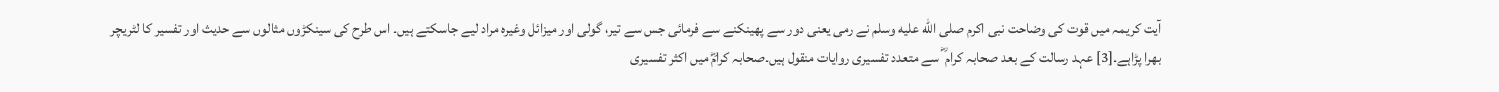آیت کریمہ میں قوت کی وضاحت نبی اکرم صلى الله عليه وسلم نے رمی یعنی دور سے پھینکنے سے فرمائی جس سے تیر، گولی اور میزائل وغیرہ مراد لیے جاسکتے ہیں۔ اس طرح کی سینکڑوں مثالوں سے حدیث اور تفسیر کا لٹریچر بھرا پڑاہے۔[3] عہد رسالت کے بعد صحابہ کرام ؓ سے متعدد تفسیری روایات منقول ہیں۔صحابہ کرامؓ میں اکثر تفسیری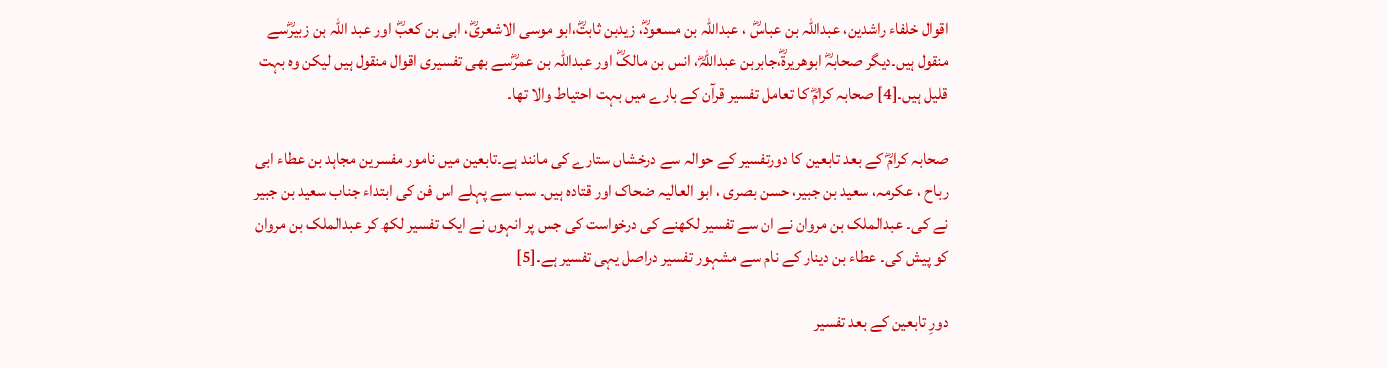اقوال خلفاء راشدین، عبداللہ بن عباسؓ ، عبداللہ بن مسعودؓ، زیدبن ثابتؓ،ابو موسی الاشعریؓ، ابی بن کعبؓ اور عبد اللہ بن زبیرؓسے منقول ہیں۔دیگر صحابہؓ ابوھریرۃؓ،جابربن عبداللہؓ، انس بن مالکؓ اور عبداللہ بن عمرؓسے بھی تفسیری اقوال منقول ہیں لیکن وہ بہت قلیل ہیں۔[4] صحابہ کرامؓ کا تعامل تفسیر قرآن کے بارے میں بہت احتیاط والا تھا۔

صحابہ کرامؓ کے بعد تابعین کا دورتفسیر کے حوالہ سے درخشاں ستارے کی مانند ہے۔تابعین میں نامور مفسرین مجاہد بن عطاء ابی رباح ، عکرمہ، سعید بن جبیر، حسن بصری ، ابو العالیہ ضحاک اور قتادہ ہیں۔ سب سے پہلے اس فن کی ابتداء جناب سعید بن جبیر نے کی۔ عبدالملک بن مروان نے ان سے تفسیر لکھنے کی درخواست کی جس پر انہوں نے ایک تفسیر لکھ کر عبدالملک بن مروان کو پیش کی۔ عطاء بن دینار کے نام سے مشہور تفسیر دراصل یہی تفسیر ہے۔[5]

دورِ تابعین کے بعد تفسیر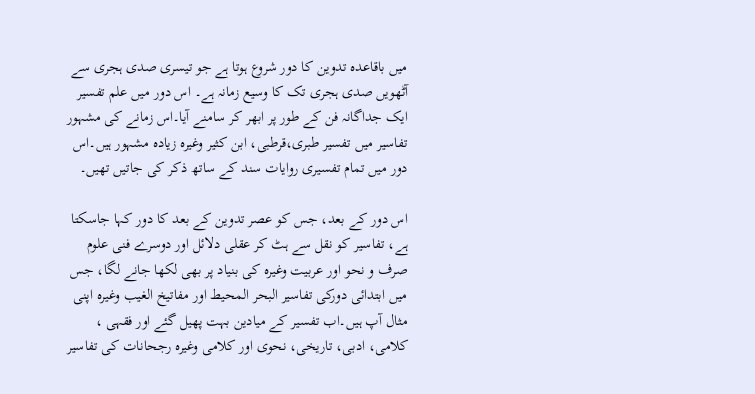میں باقاعدہ تدوین کا دور شروع ہوتا ہے جو تیسری صدی ہجری سے آٹھویں صدی ہجری تک کا وسیع زمانہ ہے۔ اس دور میں علم تفسیر ایک جداگانہ فن کے طور پر ابھر کر سامنے آیا۔اس زمانے کی مشہور تفاسیر میں تفسیر طبری،قرطبی، ابن کثیر وغیرہ زیادہ مشہور ہیں۔اس دور میں تمام تفسیری روایات سند کے ساتھ ذکر کی جاتیں تھیں۔

اس دور کے بعد، جس کو عصر تدوین کے بعد کا دور کہا جاسکتا ہے، تفاسیر کو نقل سے ہٹ کر عقلی دلائل اور دوسرے فنی علوم صرف و نحو اور عربیت وغیرہ کی بنیاد پر بھی لکھا جانے لگا، جس میں ابتدائی دورکی تفاسیر البحر المحیط اور مفاتیخ الغیب وغیرہ اپنی مثال آپ ہیں۔اب تفسیر کے میادین بہت پھیل گئے اور فقہی ، کلامی، ادبی، تاریخی، نحوی اور کلامی وغیرہ رجحانات کی تفاسیر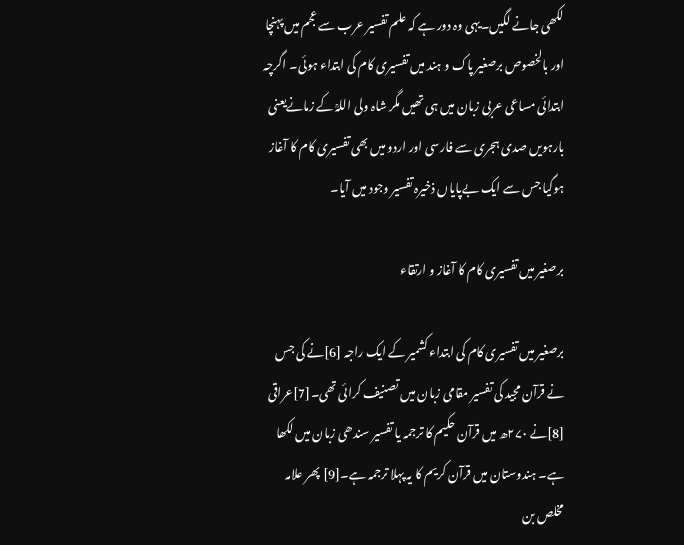لکھی جانے لگیں۔یہی وہ دور ہے کہ علم تفسیر عرب سے عجم میں پہنچا اور بالخصوص برصغیر پاک و ہند میں تفسیری کام کی ابتداء ہوئی۔ اگرچہ ابتدائی مساعی عربی زبان میں ہی تھیں مگر شاہ ولی اللہؒ کے زمانےیعنی بارہویں صدی ہجری سے فارسی اور اردو میں بھی تفسیری کام کا آغاز ہوگیا جس سے ایک بےپایاں ذخیرہ تفسیر وجود میں آیا۔

برصغیر میں تفسیری کام کا آغاز و ارتقاء

برصغیر میں تفسیری کام کی ابتداء کشمیر کے ایک راجہ [6]نے کی جس نے قرآن مجید کی تفسیر مقامی زبان میں تصنیف کرائی تھی۔[7]عراقی [8]نے ۲۷۰ھ میں قرآن حکیم کا ترجمہ یا تفسیر سندھی زبان میں لکھا ہے۔ ہندوستان میں قرآن کریم کا یہ پہلا ترجمہ ہے۔[9] پھر علامہ مخلص بن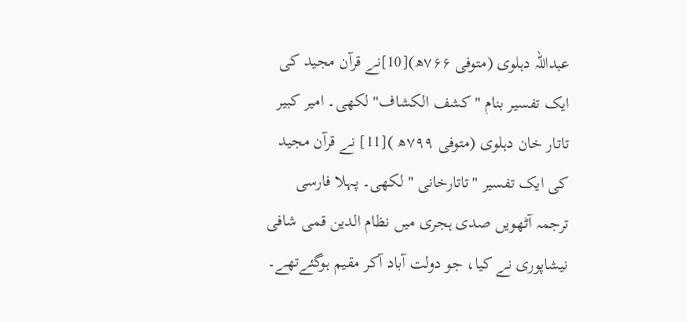عبداللہ دہلوی (متوفی ۷۶۶ھ)[10]نے قرآن مجید کی ایک تفسیر بنام "کشف الکشاف" لکھی۔ امیر کبیر تاتار خان دہلوی (متوفی ۷۹۹ھ )[11] نے قرآن مجید کی ایک تفسیر "تاتارخانی " لکھی۔ پہلا فارسی ترجمہ آٹھویں صدی ہجری میں نظام الدین قمی شافی نیشاپوری نے کیا، جو دولت آباد آکر مقیم ہوگئےتھے۔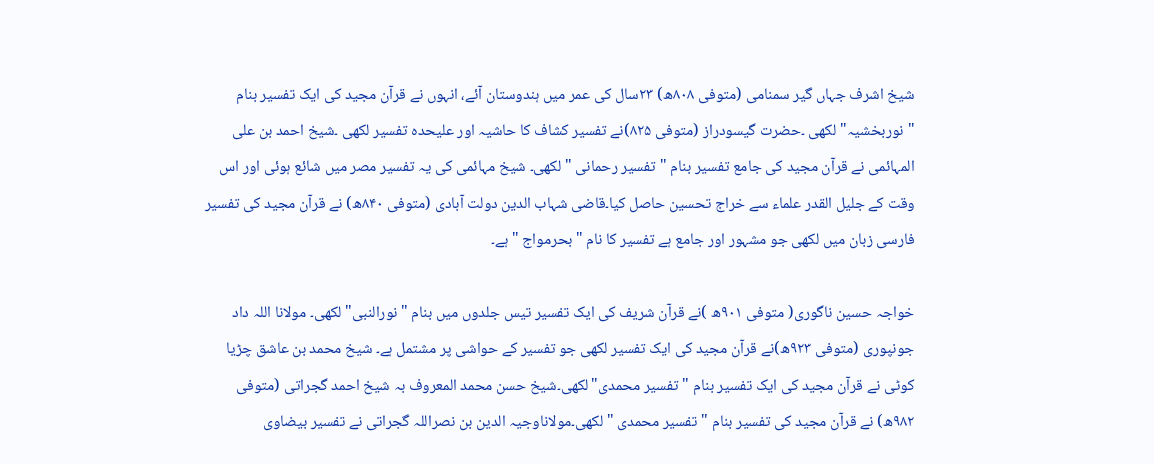شیخ اشرف جہاں گیر سمنامی (متوفی ۸۰۸ھ) ۲۳سال کی عمر میں ہندوستان آئے، انہوں نے قرآن مجید کی ایک تفسیر بنام "نوربخشیہ" لکھی ۔حضرت گیسودراز (متوفی ۸۲۵)نے تفسیر کشاف کا حاشیہ اور علیحدہ تفسیر لکھی ۔شیخ احمد بن علی المہائمی نے قرآن مجید کی جامع تفسیر بنام "تفسیر رحمانی " لکھی۔ شیخ مہائمی کی یہ تفسیر مصر میں شائع ہوئی اور اس وقت کے جلیل القدر علماء سے خراج تحسین حاصل کیا۔قاضی شہاب الدین دولت آبادی (متوفی ۸۴۰ھ) نے قرآن مجید کی تفسیر فارسی زبان میں لکھی جو مشہور اور جامع ہے تفسیر کا نام "بحرمواج " ہے۔

خواجہ حسین ناگوری( متوفی ۹۰۱ھ )نے قرآن شریف کی ایک تفسیر تیس جلدوں میں بنام "نورالنبی" لکھی۔ مولانا اللہ داد جونپوری (متوفی ۹۲۳ھ)نے قرآن مجید کی ایک تفسیر لکھی جو تفسیر کے حواشی پر مشتمل ہے۔ شیخ محمد بن عاشق چڑیا کوٹی نے قرآن مجید کی ایک تفسیر بنام "تفسیر محمدی"لکھی۔شیخ حسن محمد المعروف بہ شیخ احمد گجراتی (متوفی ۹۸۲ھ) نے قرآن مجید کی تفسیر بنام "تفسیر محمدی " لکھی۔مولاناوجیہ الدین بن نصراللہ گجراتی نے تفسیر بیضاوی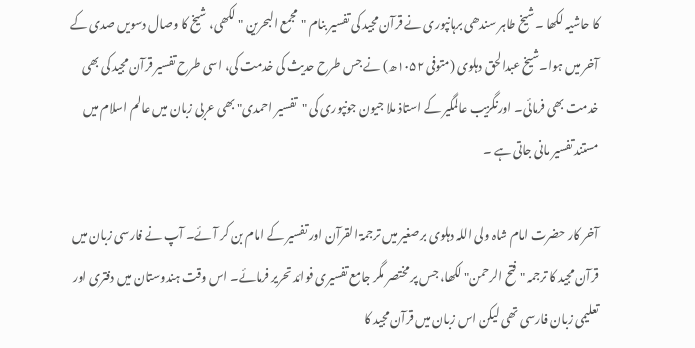کا حاشیہ لکھا ۔شیخ طاہر سندھی برہانپوری نے قرآن مجید کی تفسیر بنام "مجمع البحرین " لکھی، شیخ کا وصال دسویں صدی کے آخر میں ہوا۔شیخ عبدالحق دہلوی (متوفی ۱۰۵۲ھ) نے جس طرح حدیث کی خدمت کی، اسی طرح تفسیر قرآن مجید کی بھی خدمت بھی فرمائی۔ اورنگزیب عالمگیر کے استاذ ملا جیون جونپوری کی "تفسیر احمدی" بھی عربی زبان میں عالم اسلام میں مستند تفسیر مانی جاتی ہے ۔

آخر کار حضرت امام شاہ ولی اللہ دہلوی برصغیر میں ترجمۃ القرآن اور تفسیر کے امام بن کر آئے۔ آپ نے فارسی زبان میں قرآن مجید کا ترجمہ "فتح الرحمن" لکھا، جس پر مختصر مگر جامع تفسیری فوائد تحریر فرمائے۔ اس وقت ہندوستان میں دفتری اور تعلیمی زبان فارسی تھی لیکن اس زبان میں قرآن مجید کا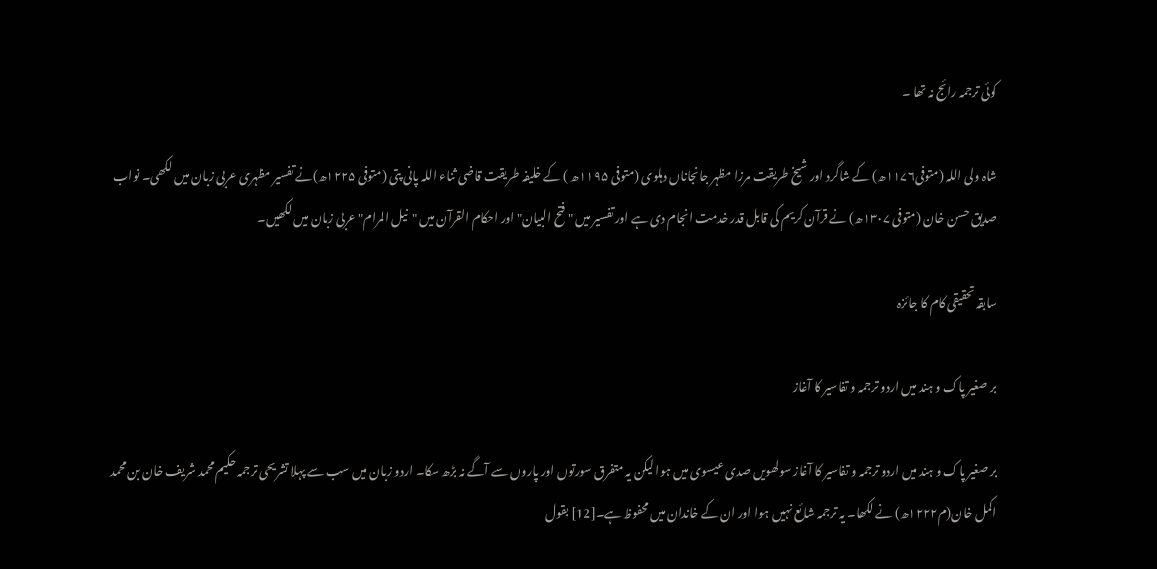کوئی ترجمہ رائج نہ تھا ۔

شاہ ولی اللہ (متوفی۱۱۷۶ھ) کے شاگرد اور شیخ طریقت مرزا مظہر جانجاناں دہلوی (متوفی ۱۱۹۵ھ ) کے خلیفہ طریقت قاضی ثناء اللہ پانی پتی (متوفی ۱۲۲۵ھ)نے تفسیر مظہری عربی زبان میں لکھی۔ نواب صدیق حسن خان (متوفی ۱۳۰۷ھ) نے قرآن کریم کی قابل قدر خدمت انجام دی ہے اور تفسیر میں " فتح البیان" اور احکام القرآن میں "نیل المرام" عربی زبان میں لکھیں۔

سابقہ تحقیقی کام کا جائزہ

بر صغیر پاک و ہند میں اردو ترجمہ و تفاسیر کا آغاز

بر صغیر پاک و ہند میں اردو ترجمہ و تفاسیر کا آغاز سولھویں صدی عیسوی میں ہوا لیکن یہ متفرق سورتوں اور پاروں سے آگے نہ بڑھ سکا۔ اردو زبان میں سب سے پہلا تشریحی ترجمہ حکیم محمد شریف خان بن محمد اکمل خان(م۱۲۲۲ھ) نے لکھا۔ یہ ترجمہ شائع نہیں ہوا اور ان کے خاندان میں محفوظ ہے۔[12] بقول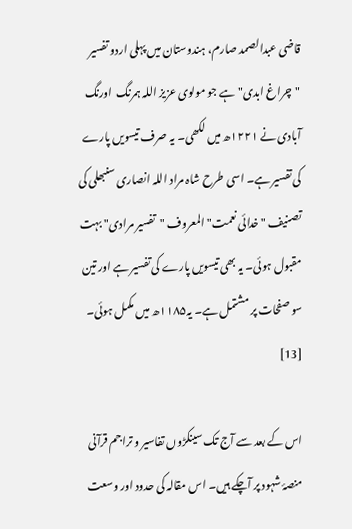قاضی عبدالصمد صارم، ہندوستان میں پہلی اردو تفسیر "چراغ ابدی" ہے جو مولوی عزیز اللہ ہمرنگ  اورنگ آبادی نے ۱۲۲۱ھ میں لکھی۔ یہ صرف تیسویں پارے کی تفسیر ہے۔ اسی طرح شاہ مراد اللہ انصاری سنبھلی کی تصنیف "خدائی نعمت" المعروف "تفسیر مرادی" بہت مقبول ہوئی۔ یہ بھی تیسویں پارے کی تفسیر ہے اور تین سو صفحات پر مشتمل ہے۔ یہ۱۱۸۵ھ میں مکمل ہوئی۔ [13]

اس کے بعد سے آج تک سینکڑوں تفاسیر و تراجم قرآنی منصۂ شہود پر آچکے ہیں۔ اس مقالہ کی حدود اور وسعت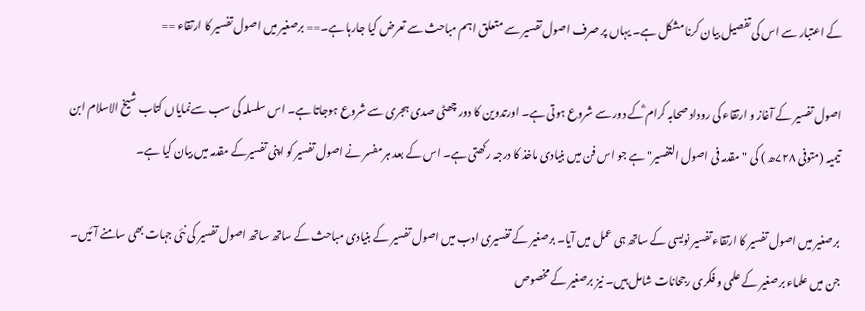کے اعتبار سے اس کی تفصیل بیان کرنا مشکل ہے۔ یہاں پر صرف اصول تفسیر سے متعلق اہم مباحث سے تعرض کیا جارہا ہے۔== برصغیر میں اصول تفسیر کا ارتقاء ==

اصول تفسیر کے آغاز و ارتقاء کی روداد صحابہ کرام ؓکے دور سے شروع ہوتی ہے۔ اورتدوین کا دور چھٹی صدی ہجری سے شروع ہوجاتا ہے۔ اس سلسلہ کی سب سےنمایاں کتاب شیخ الاسلام ابن تیمیہ (متوفی ۷۲۸ھ ) کی "مقدمہ فی اصول التفسیر" ہے جو اس فن میں بنیادی ماخذ کا درجہ رکھتی ہے۔ اس کے بعد ہر مفسر نے اصول تفسیر کو اپنی تفسیرکے مقدمہ میں بیان کیا ہے۔

برصغیر میں اصول تفسیر کا ارتقاء تفسیر نویسی کے ساتھ ہی عمل میں آیا۔ برصغیر کے تفسیری ادب میں اصول تفسیر کے بنیادی مباحث کے ساتھ ساتھ اصول تفسیر کی نئی جہات بھی سامنے آئیں۔ جن میں علماء برصغیر کے علمی و فکری رجحانات شامل ہیں۔ نیز برصغیر کے مخصوص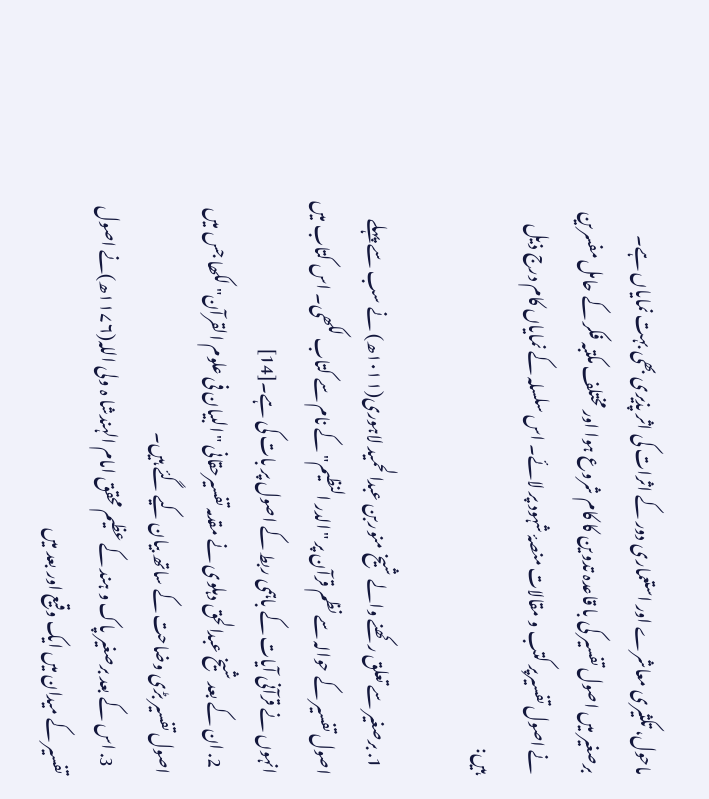ماحول، تکثیری معاشرے اور استعماری دور کے اثرات کی اثر پذیری بھی بہت نمایاں ہے۔ برصغیر میں اصول تفسیر کی با قاعدہ تدوین کا کام شروع ہوا اور مختلف مکتبہ فکر کے حامل مفسرین نے اصول تفسیرپر کتب و مقالات منصۂ شہود پر لائے۔ اس سلسلہ کے نمایاں کام درج ذیل ہیں:

  1. برصغیر سے تعلق رکھنے والے شیخ منوربن عبدا لحمید لاہوری(۱۰۱۱ھ) نے سب سے پہلے اصول تفسیر کے حوالہ سے نظم قرآن پر "الدر النظیم" کے نام سے کتاب لکھی۔ اس کتاب میں انہوں نے قرآنی آیات کے باہمی ربط کے اصول پر بات کی ہے۔[14]
  2. ان کے بعد شیخ عبدالحق دہلوی نے مقدمہ تفسیرحقانی "البیان فی علوم القرآن" لکھا جس میں اصول تفسیر بڑی وضاحت کے ساتھ بیان کیے گئے ہیں۔
  3. اس کے بعد برصغیر پاک و ہند کے عظیم محقق امام الہندشا ہ ولی اللہ(۱۱۷۶ھ)نے اصول تفسیر کے میدان میں ایک وقیع اور بعد میں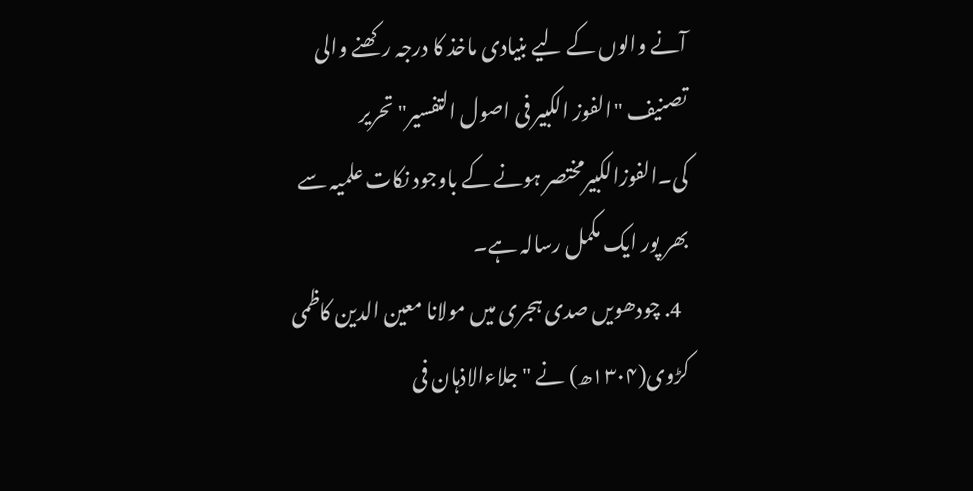آنے والوں کے لیے بنیادی ماخذ کا درجہ رکھنے والی تصنیف "الفوز الکبیر فی اصول التفسیر"تحریر کی۔الفوزالکبیرمختصر ہونے کے باوجود نکات علمیہ سے بھر پور ایک مکمل رسالہ ہے۔
  4. چودھویں صدی ہجری میں مولانا معین الدین کاظمی کڑوی(۱۳۰۴ھ) نے "جلاءالاذہان فی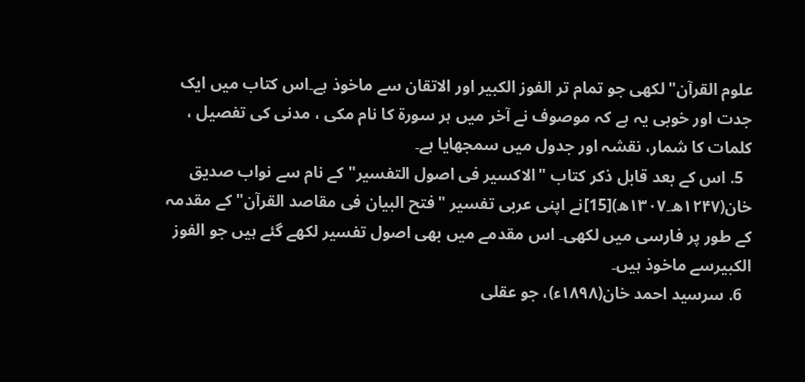علوم القرآن" لکھی جو تمام تر الفوز الکبیر اور الاتقان سے ماخوذ ہے۔اس کتاب میں ایک جدت اور خوبی یہ ہے کہ موصوف نے آخر میں ہر سورۃ کا نام مکی ، مدنی کی تفصیل ، کلمات کا شمار، نقشہ اور جدول میں سمجھایا ہے۔
  5. اس کے بعد قابل ذکر کتاب "الاکسیر فی اصول التفسیر" کے نام سے نواب صدیق خان(۱۲۴۷ھ۔۱۳۰۷ھ)[15]نے اپنی عربی تفسیر "فتح البیان فی مقاصد القرآن" کے مقدمہ کے طور پر فارسی میں لکھی۔ اس مقدمے میں بھی اصول تفسیر لکھے گئے ہیں جو الفوز الکبیرسے ماخوذ ہیں۔
  6. سرسید احمد خان(۱۸۹۸ء)، جو عقلی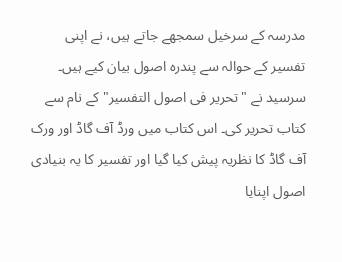مدرسہ کے سرخیل سمجھے جاتے ہیں، نے اپنی تفسیر کے حوالہ سے پندرہ اصول بیان کیے ہیں۔ سرسید نے "تحریر فی اصول التفسیر" کے نام سے کتاب تحریر کی۔ اس کتاب میں ورڈ آف گاڈ اور ورک آف گاڈ کا نظریہ پیش کیا گیا اور تفسیر کا یہ بنیادی اصول اپنایا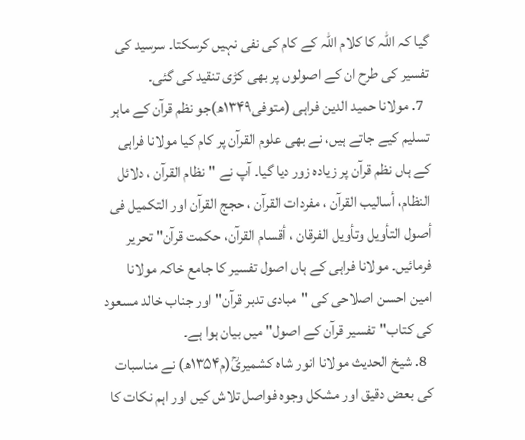گیا کہ اللہ کا کلام اللہ کے کام کی نفی نہیں کرسکتا۔ سرسید کی تفسیر کی طرح ان کے اصولوں پر بھی کڑی تنقید کی گئی۔
  7. مولانا حمید الدین فراہی (متوفی۱۳۴۹ھ)جو نظم قرآن کے ماہر تسلیم کیے جاتے ہیں، نے بھی علوم القرآن پر کام کیا مولانا فراہی کے ہاں نظم قرآن پر زیادہ زور دیا گیا۔ آپ نے "نظام القرآن ، دلائل النظام، أسالیب القرآن ، مفردات القرآن ، حجج القرآن اور التکمیل فی أصول التأویل وتأویل الفرقان ، أقسام القرآن، حکمت قرآن" تحریر فرمائیں۔ مولانا فراہی کے ہاں اصول تفسیر کا جامع خاکہ مولانا امین احسن اصلاحی کی "مبادی تدبر قرآن" اور جناب خالد مسعود کی کتاب"تفسیر قرآن کے اصول" میں بیان ہوا ہے۔
  8. شیخ الحدیث مولانا انور شاہ کشمیریؒ(م۱۳۵۴ھ) نے مناسبات کی بعض دقیق اور مشکل وجوہ فواصل تلاش کیں اور اہم نکات کا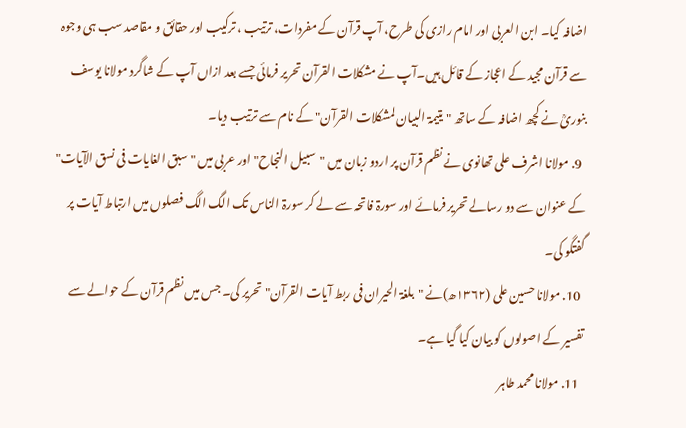اضافہ کیا۔ ابن العربی اور امام رازی کی طرح، آپ قرآن کے مفردات، ترتیب ، ترکیب اور حقائق و مقاصد سب ہی وجوہ سے قرآن مجید کے اعجاز کے قائل ہیں۔آپ نے مشکلات القرآن تحریر فرمائی جسے بعد ازاں آپ کے شاگرد مولانا یوسف بنوریؒ نے کچھ اضافہ کے ساتھ "یتیمۃ البیان لمشکلات القرآن" کے نام سے ترتیب دیا۔
  9. مولانا اشرف علی تھانوی نے نظم قرآن پر اردو زبان میں "سبیل النجاح" اور عربی میں "سبق الغایات فی نسق الآیات" کے عنوان سے دو رسالے تحریر فرمائے اور سورۃ فاتحہ سے لے کر سورۃ الناس تک الگ الگ فصلوں میں ارتباط آیات پر گفتگو کی۔
  10. مولانا حسین علی (۱۳۶۲ھ)نے "بلغۃ الحیران فی ربط آیات القرآن"تحریر کی۔ جس میں نظم قرآن کے حوالے سے تفسیر کے اصولوں کو بیان کیا گیا ہے۔
  11. مولانا محمد طاہر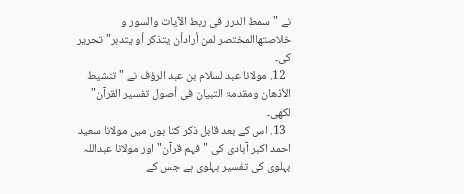نے "سمط الدرر فی ربط الآیات والسور و خلاصتھاالمختصر لمن أرادأن یتذکر أو یتدبر" تحریر کی۔
  12. مولانا عبد لسلام بن عبد الرؤف نے "تنشیط الأذھان ومقدمۃ التبیان فی أصول تفسیر القرآن" لکھی۔
  13. اس کے بعد قابل ذکر کتا بوں میں مولانا سعید احمد اکبر آبادی کی "فہم قرآن" اور مولانا عبداللہ بہلوی کی تفسیر بہلوی ہے جس کے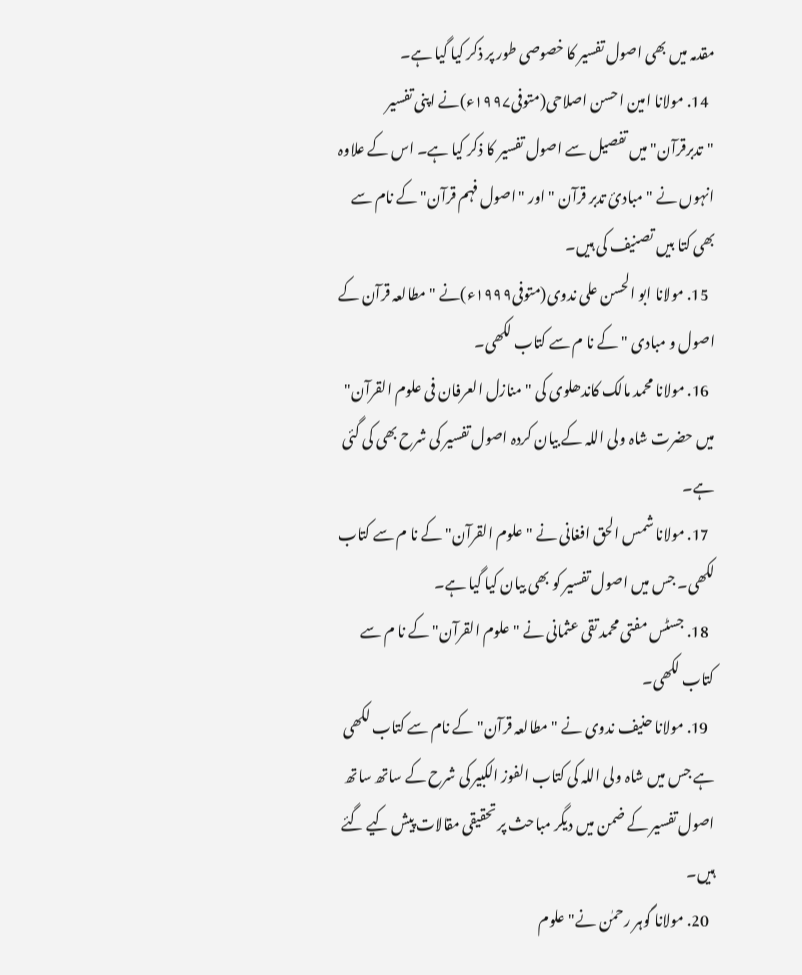مقدمہ میں بھی اصول تفسیر کا خصوصی طور پر ذکر کیا گیا ہے۔
  14. مولانا امین احسن اصلاحی(متوفی۱۹۹۷ء)نے اپنی تفسیر "تدبرقرآن" میں تفصیل سے اصول تفسیر کا ذکر کیا ہے۔ اس کے علاوہ انہوں نے "مبادیٔ تدبر قرآن " اور "اصول فہم قرآن" کے نام سے بھی کتا بیں تصنیف کی ہیں۔
  15. مولانا ابو الحسن علی ندوی(متوفی۱۹۹۹ء)نے "مطالعہ قرآن کے اصول و مبادی "کے نا م سے کتاب لکھی۔
  16. مولانا محمد مالک کاندھلوی کی "منازل العرفان فی علوم القرآن" میں حضرت شاہ ولی اللہ کے بیان کردہ اصول تفسیر کی شرح بھی کی گئی ہے۔
  17. مولانا شمس الحق افغانی نے "علوم القرآن" کے نا م سے کتاب لکھی۔ جس میں اصول تفسیر کو بھی بیان کیا گیا ہے۔
  18. جسٹس مفتی محمد تقی عثمانی نے "علوم القرآن" کے نا م سے کتاب لکھی۔
  19. مولانا حنیف ندوی نے "مطالعہ قرآن" کے نام سے کتاب لکھی ہے جس میں شاہ ولی اللہ کی کتاب الفوز الکبیر کی شرح کے ساتھ ساتھ اصول تفسیر کے ضمن میں دیگر مباحث پر تحقیقی مقالات پیش کیے گئے ہیں۔
  20. مولانا گوہر رحمٰن نے"علوم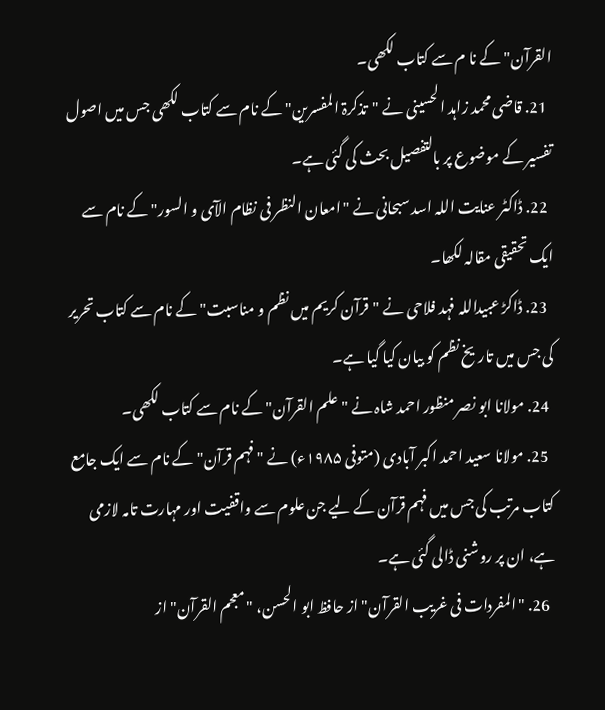القرآن" کے نا م سے کتاب لکھی۔
  21. قاضی محمد زاہد الحسینی نے "تذکرۃ المفسرین" کے نام سے کتاب لکھی جس میں اصول تفسیر کے موضوع پر بالتفصیل بحث کی گئی ہے۔
  22. ڈاکٹر عنایت اللہ اسد سبحانی نے "امعان النظر فی نظام الآی و السور" کے نام سے ایک تحقیقی مقالہ لکھا۔
  23. ڈاکڑ عبیداللہ فہد فلاحی نے "قرآن کریم میں نظم و مناسبت" کے نام سے کتاب تحریر کی جس میں تاریخ نظم کو بیان کیا گیا ہے۔
  24. مولانا ابو نصر منظور احمد شاہ نے "علم القرآن" کے نام سے کتاب لکھی۔
  25. مولانا سعید احمد اکبر آبادی (متوفی ۱۹۸۵ء) نے "فہم قرآن" کے نام سے ایک جامع کتاب مرتب کی جس میں فہم قرآن کے لیے جن علوم سے واقفیت اور مہارت تامہ لازمی ہے، ان پر روشنی ڈالی گئی ہے۔
  26. "المفردات فی غریب القرآن" از حافظ ابو الحسن، "معجم القرآن" از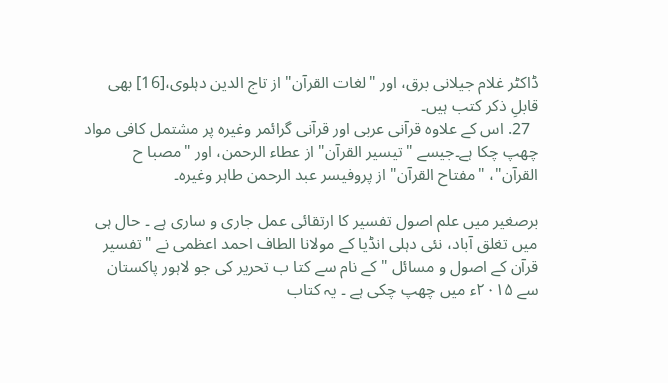ڈاکٹر غلام جیلانی برق، اور "لغات القرآن" از تاج الدین دہلوی،[16] بھی قابلِ ذکر کتب ہیں۔
  27. اس کے علاوہ قرآنی عربی اور قرآنی گرائمر وغیرہ پر مشتمل کافی مواد چھپ چکا ہے۔جیسے "تیسیر القرآن" از عطاء الرحمن، اور "مصبا ح القرآن"، "مفتاح القرآن" از پروفیسر عبد الرحمن طاہر وغیرہ۔

برصغیر میں علم اصول تفسیر کا ارتقائی عمل جاری و ساری ہے ۔ حال ہی میں تغلق آباد، نئی دہلی انڈیا کے مولانا الطاف احمد اعظمی نے "تفسیر قرآن کے اصول و مسائل " کے نام سے کتا ب تحریر کی جو لاہور پاکستان سے ۲۰۱۵ء میں چھپ چکی ہے ۔ یہ کتاب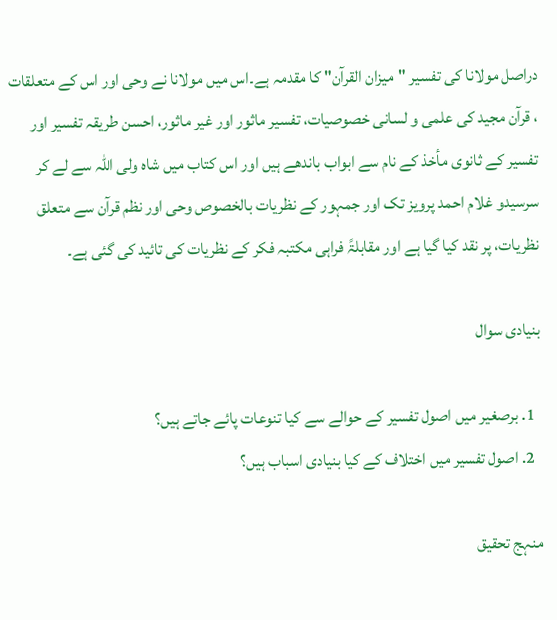دراصل مولانا کی تفسیر "میزان القرآن" کا مقدمہ ہے۔اس میں مولانا نے وحی اور اس کے متعلقات ، قرآن مجید کی علمی و لسانی خصوصیات، تفسیر ماثور اور غیر ماثور، احسن طریقہ تفسیر اور تفسیر کے ثانوی مأخذ کے نام سے ابواب باندھے ہیں اور اس کتاب میں شاہ ولی اللہ سے لے کر سرسیدو غلام احمد پرویز تک اور جمہور کے نظریات بالخصوص وحی اور نظم قرآن سے متعلق نظریات، پر نقد کیا گیا ہے اور مقابلۃً فراہی مکتبہ فکر کے نظریات کی تائید کی گئی ہے۔

بنیادی سوال

  1. برصغیر میں اصول تفسیر کے حوالے سے کیا تنوعات پائے جاتے ہیں؟
  2. اصول تفسیر میں اختلاف کے کیا بنیادی اسباب ہیں؟

منہج تحقیق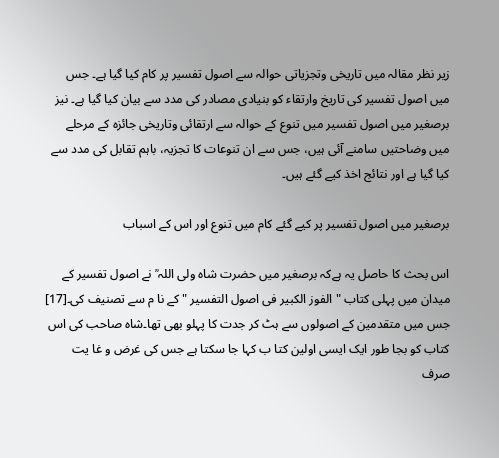زیر نظر مقالہ میں تاریخی وتجزیاتی حوالہ سے اصول تفسیر پر کام کیا گیا ہے۔ جس میں اصول تفسیر کی تاریخ وارتقاء کو بنیادی مصادر کی مدد سے بیان کیا گیا ہے۔ نیز برصغیر میں اصول تفسیر میں تنوع کے حوالہ سے ارتقائی وتاریخی جائزہ کے مرحلے میں وضاحتیں سامنے آئی ہیں، جس سے ان تنوعات کا تجزیہ، باہم تقابل کی مدد سے کیا گیا ہے اور نتائج اخذ کیے گئے ہیں۔

برصغیر میں اصول تفسیر پر کیے گئے کام میں تنوع اور اس کے اسباب

اس بحث کا حاصل یہ ہےکہ برصغیر میں حضرت شاہ ولی اللہ ؒ نے اصول تفسیر کے میدان میں پہلی کتاب "الفوز الکبیر فی اصول التفسیر " کے نا م سے تصنیف کی۔[17] جس میں متقدمین کے اصولوں سے ہٹ کر جدت کا پہلو بھی تھا۔شاہ صاحب کی اس کتاب کو بجا طور ایک ایسی اولین کتا ب کہا جا سکتا ہے جس کی غرض و غا یت صرف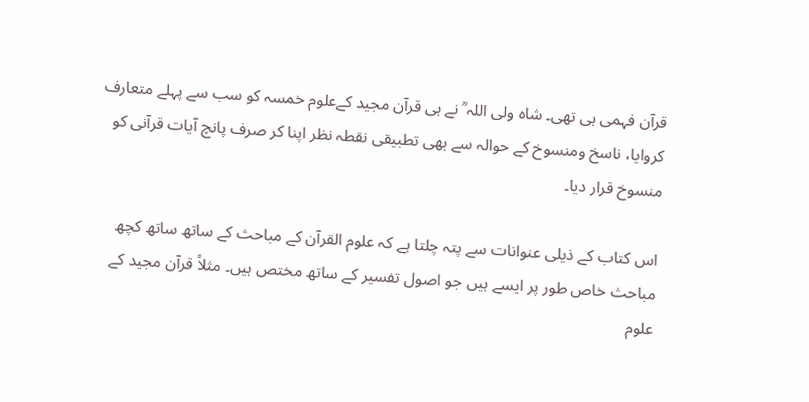قرآن فہمی ہی تھی۔ شاہ ولی اللہ ؒ نے ہی قرآن مجید کےعلوم خمسہ کو سب سے پہلے متعارف کروایا، ناسخ ومنسوخ کے حوالہ سے بھی تطبیقی نقطہ نظر اپنا کر صرف پانچ آیات قرآنی کو منسوخ قرار دیا۔

اس کتاب کے ذیلی عنوانات سے پتہ چلتا ہے کہ علوم القرآن کے مباحث کے ساتھ ساتھ کچھ مباحث خاص طور پر ایسے ہیں جو اصول تفسیر کے ساتھ مختص ہیں۔ مثلاً قرآن مجید کے علوم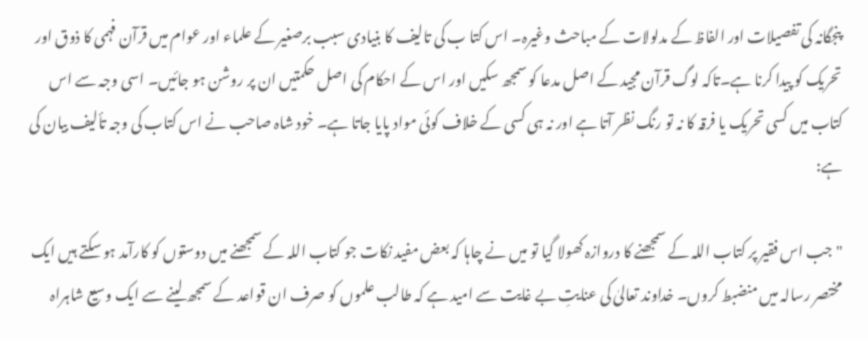پنجگانہ کی تفصیلات اور الفاظ کے مدلولات کے مباحث وغیرہ۔ اس کتا ب کی تالیف کا بنیادی سبب برصغیر کے علماء اور عوام میں قرآن فہمی کا ذوق اور تحریک کو پیدا کرنا ہے۔تاکہ لوگ قرآن مجید کے اصل مدعا کو سمجھ سکیں اور اس کے احکام کی اصل حکمتیں ان پر روشن ہو جائیں۔ اسی وجہ سے اس کتاب میں کسی تحریک یا فرقہ کا نہ تو رنگ نظر آتا ہے اور نہ ہی کسی کے خلاف کوئی مواد پایا جاتا ہے۔ خود شاہ صاحب نے اس کتاب کی وجہ تألیف بیان کی ہے:

"جب اس فقیر پر کتاب اللہ کے سمجھنے کا دروازہ کھولا گیا تو میں نے چاہا کہ بعض مفید نکات جو کتاب اللہ کے سمجھنے میں دوستوں کو کارآمد ہو سکتے ہیں ایک مختصر رسالہ میں منضبط کروں۔ خداوند تعالیٰ کی عنایتِ بے غایت سے امید ہے کہ طالب علموں کو صرف ان قواعد کے سمجھ لینے سے ایک وسیع شاہراہ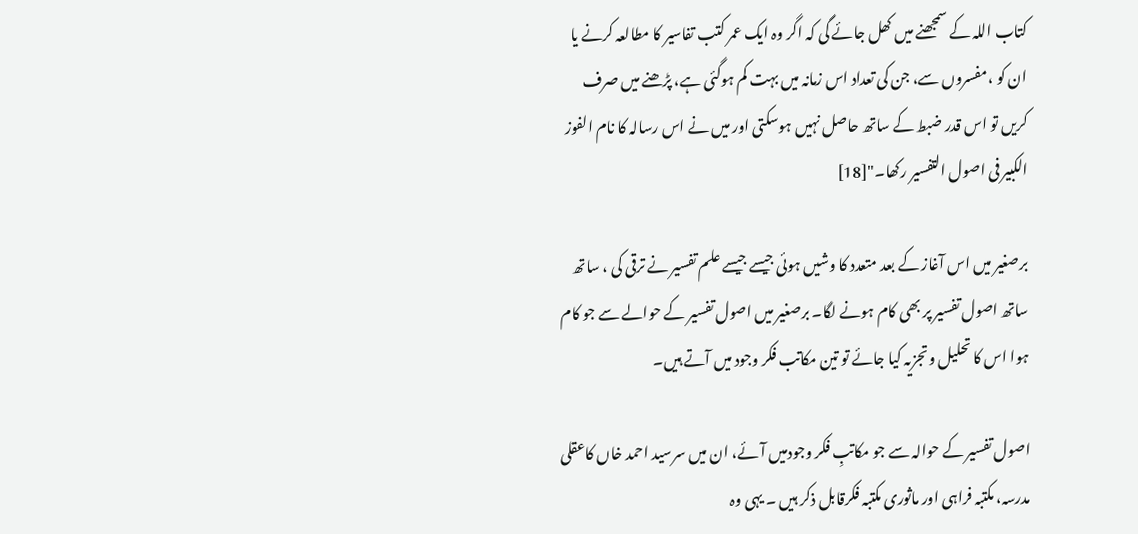کتاب اللہ کے سمجھنے میں کھل جائے گی کہ اگر وہ ایک عمر کتب تفاسیر کا مطالعہ کرنے یا ان کو ،مفسروں سے، جن کی تعداد اس زمانہ میں بہت کم ہوگئی ہے، پڑھنے میں صرف کریں تو اس قدر ضبط کے ساتھ حاصل نہیں ہوسکتی اور میں نے اس رسالہ کا نام الفوز الکبیر فی اصول التفسیر رکھا۔"[18]

برصغیر میں اس آغاز کے بعد متعدد کا وشیں ہوئی جیسے جیسے علم تفسیر نے ترقی کی ، ساتھ ساتھ اصول تفسیر پر بھی کام ہونے لگا۔ برصغیر میں اصول تفسیر کے حوالے سے جو کام ہوا اس کا تحلیل وتجزیہ کیا جائے تو تین مکاتب فکر وجود میں آتے ہیں۔

اصول تفسیر کے حوالہ سے جو مکاتبِ فکر وجودمیں آئے، ان میں سرسید احمد خاں کاعقلی مدرسہ، مکتبہ فراہی اور ماثوری مکتبہ فکرقابل ذکر ہیں ۔ یہی وہ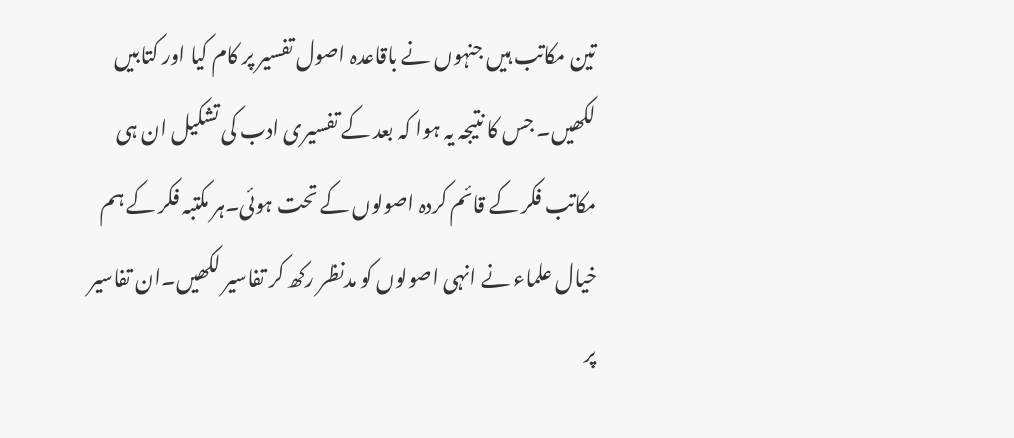تین مکاتب ہیں جنہوں نے باقاعدہ اصول تفسیر پر کام کیا اور کتابیں لکھیں۔ جس کا نتیجہ یہ ہوا کہ بعد کے تفسیری ادب کی تشکیل ان ہی مکاتب فکر کے قائم کردہ اصولوں کے تحت ہوئی۔ہر مکتبہ فکر کے ہم خیال علماء نے انہی اصولوں کو مدنظر رکھ کر تفاسیر لکھیں۔ان تفاسیر پر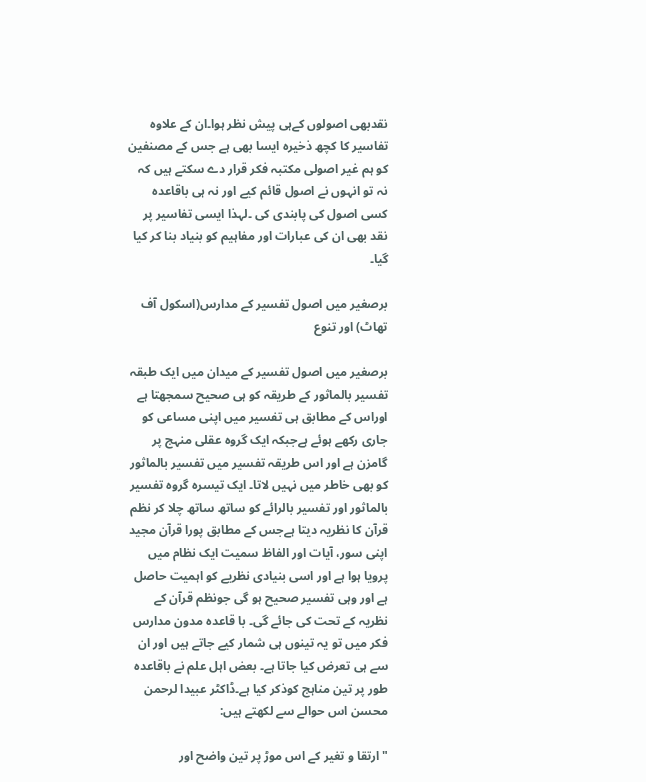نقدبھی اصولوں کےہی پیش نظر ہوا۔ان کے علاوہ تفاسیر کا کچھ ذخیرہ ایسا بھی ہے جس کے مصنفین کو ہم غیر اصولی مکتبہ فکر قرار دے سکتے ہیں کہ نہ تو انہوں نے اصول قائم کیے اور نہ ہی باقاعدہ کسی اصول کی پابندی کی ۔لہذا ایسی تفاسیر پر نقد بھی ان کی عبارات اور مفاہیم کو بنیاد بنا کر کیا گیا۔

برصغیر میں اصول تفسیر کے مدارس(اسکول آف تھاٹ) اور تنوع

برصغیر میں اصول تفسیر کے میدان میں ایک طبقہ تفسیر بالماثور کے طریقہ کو ہی صحیح سمجھتا ہے اوراس کے مطابق ہی تفسیر میں اپنی مساعی کو جاری رکھے ہوئے ہےجبکہ ایک گروہ عقلی منہج پر گامزن ہے اور اس طریقہ تفسیر میں تفسیر بالماثور کو بھی خاطر میں نہیں لاتا۔ ایک تیسرہ گروہ تفسیر بالماثور اور تفسیر بالرائے کو ساتھ ساتھ چلا کر نظم قرآن کا نظریہ دیتا ہےجس کے مطابق پورا قرآن مجید اپنی سور، آیات اور الفاظ سمیت ایک نظام میں پرویا ہوا ہے اور اسی بنیادی نظریے کو اہمیت حاصل ہے اور وہی تفسیر صحیح ہو گی جونظم قرآن کے نظریہ کے تحت کی جائے گی۔ با قاعدہ مدون مدارس فکر میں تو یہ تینوں ہی شمار کیے جاتے ہیں اور ان سے ہی تعرض کیا جاتا ہے۔ بعض اہل علم نے باقاعدہ طور پر تین مناہج کوذکر کیا ہے۔ڈاکٹر عبیدا لرحمن محسن اس حوالے سے لکھتے ہیں:

"ارتقا و تغیر کے اس موڑ پر تین واضح اور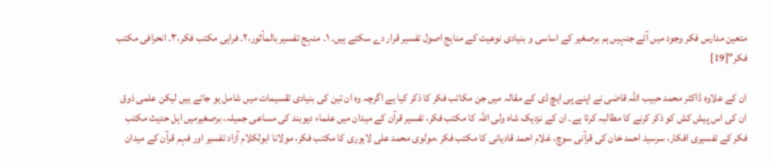متعین مدارس فکر وجود میں آئے جنہیں ہم برصغیر کے اساسی و بنیادی نوعیت کے مناہج اصول تفسیر قرار دے سکتے ہیں۔ ۱۔ منہج تفسیر بالمأثور،۲۔ فراہی مکتب فکر،۳۔ انحرافی مکتب فکر"[19]

ان کے علاوہ ڈاکٹر محمد حبیب اللہ قاضی نے اپنے پی ایچ ڈی کے مقالہ میں جن مکاتب فکر کا ذکر کیا ہے اگرچہ وہ ان تین کی بنیادی تقسیمات میں شامل ہو جاتے ہیں لیکن علمی ذوق ان کی اس پیش کش کو ذکر کرنے کا مطالبہ کرتا ہے۔ ان کے نزدیک شاہ ولی اللہ کا مکتب فکر، تفسیر قرآن کے میدان میں علماء دیوبند کی مساعی جمیلہ، برصغیرمیں اہل حدیث مکتب فکر کے تفسیری افکار، سرسید احمد خان کی قرآنی سوچ، غلام احمد قادیانی کا مکتب فکر ،مولوی محمد علی لاہوری کا مکتب فکر، مولانا ابولکلام آزاد تفسیر اور فہم قرآن کے میدان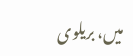میں، بریلوی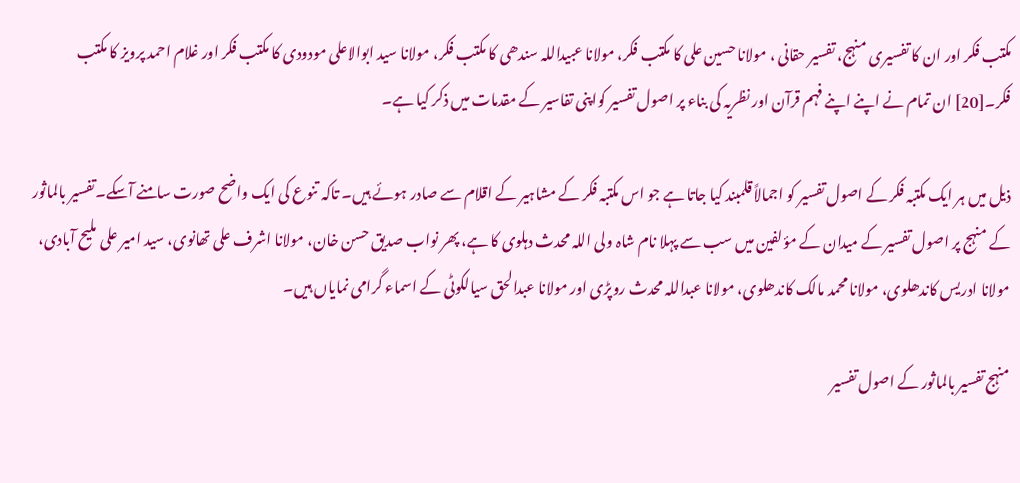مکتب فکر اور ان کا تفسیری منہج، تفسیر حقانی ، مولانا حسین علی کا مکتب فکر، مولانا عبیداللہ سندھی کا مکتب فکر، مولانا سید ابوالاعلی مودودی کا مکتب فکر اور غلام احمد پرویز کا مکتب فکر۔[20] ان تمام نے اپنے اپنے فہم قرآن اور نظریہ کی بناء پر اصول تفسیر کواپنی تفاسیر کے مقدمات میں ذکر کیا ہے۔

ذیل میں ہر ایک مکتبہ فکر کے اصول تفسیر کو اجمالاً قلمبند کیا جاتا ہے جو اس مکتبہ فکر کے مشاہیر کے اقلام سے صادر ہوئے ہیں۔ تاکہ تنوع کی ایک واضح صورت سامنے آسکے۔تفسیر بالماثور کے منہج پر اصول تفسیر کے میدان کے مؤلفین میں سب سے پہلا نام شاہ ولی اللہ محدث دہلوی کا ہے، پھر نواب صدیق حسن خان، مولانا اشرف علی تھانوی، سید امیر علی ملیح آبادی، مولانا ادریس کاندھلوی، مولانا محمد مالک کاندھلوی، مولانا عبداللہ محدث روپڑی اور مولانا عبدالحق سیالکوٹی کے اسماء گرامی نمایاں ہیں۔

منہج تفسیر بالماثور کے اصول تفسیر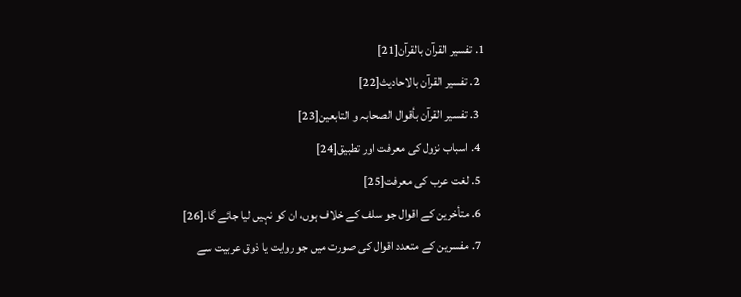1. تفسیر القرآن بالقرآن[21]
  2. تفسیر القرآن بالاحادیث[22]
  3. تفسیر القرآن بأقوال الصحابہ و التابعین[23]
  4. اسباب نزول کی معرفت اور تطبیق[24]
  5. لغت عرب کی معرفت[25]
  6. متأخرین کے اقوال جو سلف کے خلاف ہوں، ان کو نہیں لیا جائے گا۔[26]
  7. مفسرین کے متعدد اقوال کی صورت میں جو روایت یا ذوق عربیت سے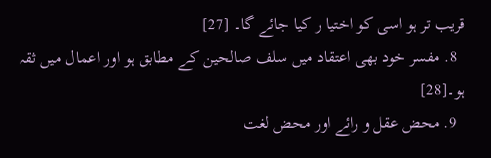قریب تر ہو اسی کو اختیا ر کیا جائے گا۔ [27]
  8. مفسر خود بھی اعتقاد میں سلف صالحین کے مطابق ہو اور اعمال میں ثقہ ہو۔[28]
  9. محض عقل و رائے اور محض لغت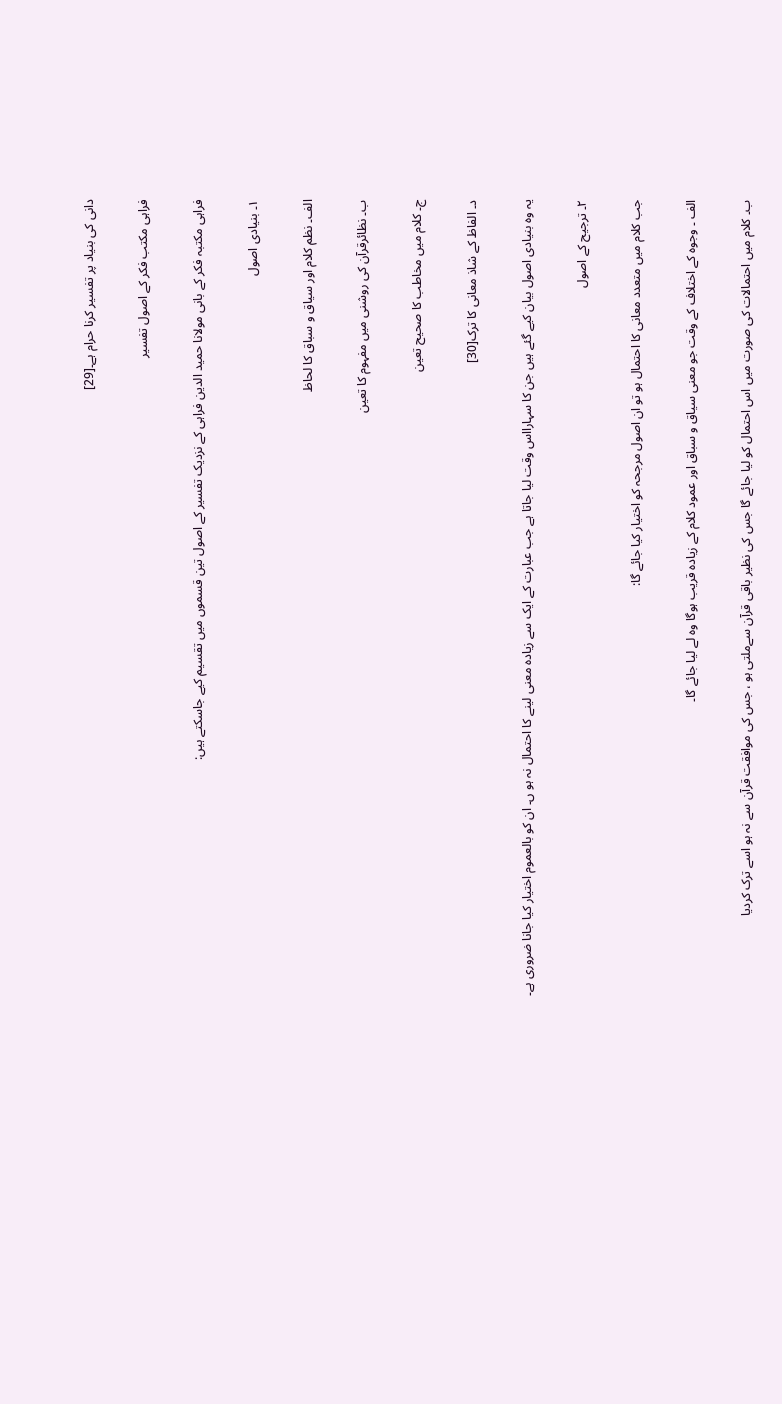دانی کی بنیاد پر تفسیر کرنا حرام ہے۔[29]

فراہی مکتب فکر کے اصول تفسیر

فراہی مکتبہ فکر کے بانی مولانا حمید الدین فراہی کے نزدیک تفسیر کے اصول تین قسموں میں تقسیم کیے جاسکتے ہیں:

۱۔ بنیادی اصول

الف۔ نظم کلام اور سیاق و سباق کا لحاظ

ب۔ نظائرقرآن کی روشنی میں مفہوم کا تعین

ج۔ کلام میں مخاطب کا صحیح تعین

د۔ الفاظ کے شاذ معانی کا ترک[30]

یہ وہ بنیادی اصول بیان کیے گئے ہیں جن کا سہارااس وقت لیا جاتا ہے جب عبارت کے ایک سے زیادہ معنی لینے کا احتمال نہ ہو ں۔ ان کو بالعموم اختیار کیا جانا ضروری ہے۔

۲۔ ترجیح کے اصول

جب کلام میں متعدد معانی کا احتمال ہو تو ان اصول مرجحہ کو اختیار کیا جائے گا:

الف ۔ وجوہ کے اختلاف کے وقت جو معنی سیاق و سباق اور عمود کلام کے زیادہ قریب ہوگا وہ لے لیا جائے گا۔

ب۔ کلام میں احتمالات کی صورت میں اس احتمال کو لیا جائے گا جس کی نظیر باقی قرآن سےملتی ہو ، جس کی موافقت قرآن سے نہ ہو اسے ترک کردیا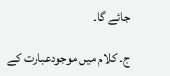جائے گا۔

ج۔ کلام میں موجودعبارت کے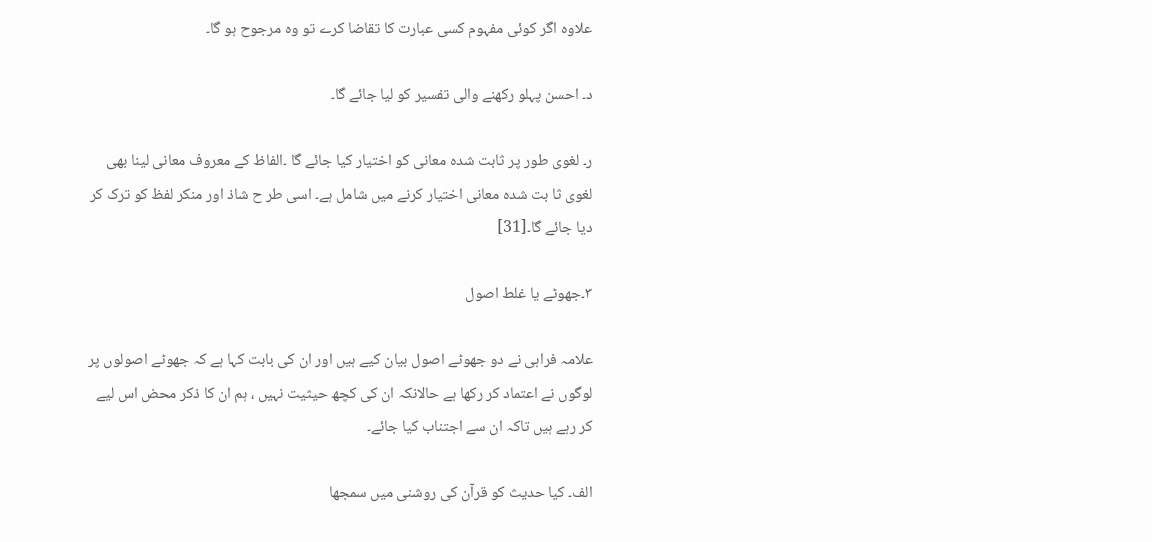علاوہ اگر کوئی مفہوم کسی عبارت کا تقاضا کرے تو وہ مرجوح ہو گا۔

د۔ احسن پہلو رکھنے والی تفسیر کو لیا جائے گا۔

ر۔ لغوی طور پر ثابت شدہ معانی کو اختیار کیا جائے گا ۔الفاظ کے معروف معانی لینا بھی لغوی ثا بت شدہ معانی اختیار کرنے میں شامل ہے۔ اسی طر ح شاذ اور منکر لفظ کو ترک کر دیا جائے گا۔[31]

۳۔جھوٹے یا غلط اصول

علامہ فراہی نے دو جھوٹے اصول بیان کیے ہیں اور ان کی بابت کہا ہے کہ جھوٹے اصولوں پر لوگوں نے اعتماد کر رکھا ہے حالانکہ ان کی کچھ حیثیت نہیں ، ہم ان کا ذکر محض اس لیے کر رہے ہیں تاکہ ان سے اجتناب کیا جائے۔

الف۔ کیا حدیث کو قرآن کی روشنی میں سمجھا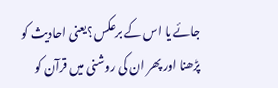جائے یا اس کے برعکس؟یعنی احادیث کو پڑھنا اور پھر ان کی روشنی میں قرآن کو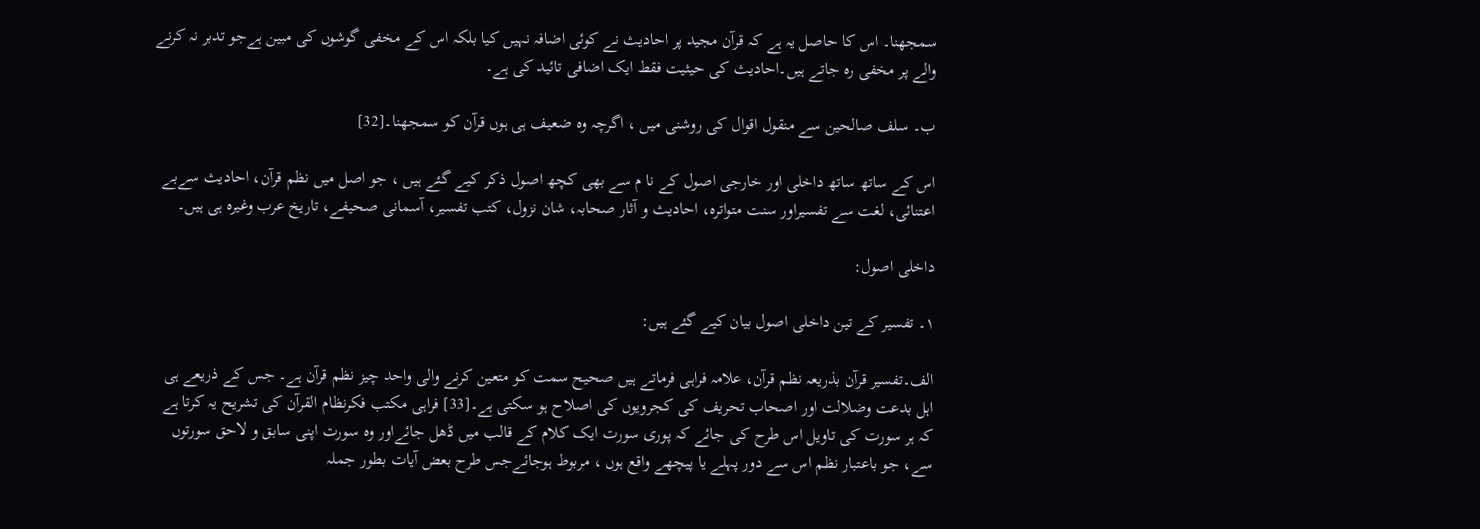سمجھنا۔ اس کا حاصل یہ ہے کہ قرآن مجید پر احادیث نے کوئی اضافہ نہیں کیا بلکہ اس کے مخفی گوشوں کی مبین ہےجو تدبر نہ کرنے والے پر مخفی رہ جاتے ہیں۔احادیث کی حیثیت فقط ایک اضافی تائید کی ہے۔

ب۔ سلف صالحین سے منقول اقوال کی روشنی میں ، اگرچہ وہ ضعیف ہی ہوں قرآن کو سمجھنا۔[32]

اس کے ساتھ ساتھ داخلی اور خارجی اصول کے نا م سے بھی کچھ اصول ذکر کیے گئے ہیں ، جو اصل میں نظم قرآن، احادیث سےبے اعتنائی، لغت سے تفسیراور سنت متواترہ، احادیث و آثار صحابہ، شان نزول، کتب تفسیر، آسمانی صحیفے، تاریخ عرب وغیرہ ہی ہیں۔

داخلی اصول:

۱۔ تفسیر کے تین داخلی اصول بیان کیے گئے ہیں:

الف۔تفسیر قرآن بذریعہ نظم قرآن، علامہ فراہی فرماتے ہیں صحیح سمت کو متعین کرنے والی واحد چیز نظم قرآن ہے۔ جس کے ذریعے ہی اہل بدعت وضلالت اور اصحاب تحریف کی کجرویوں کی اصلاح ہو سکتی ہے۔[33] فراہی مکتب فکرنظام القرآن کی تشریح یہ کرتا ہے کہ ہر سورت کی تاویل اس طرح کی جائے کہ پوری سورت ایک کلام کے قالب میں ڈھل جائےاور وہ سورت اپنی سابق و لاحق سورتوں سے، جو باعتبار نظم اس سے دور پہلے یا پیچھے واقع ہوں ، مربوط ہوجائےجس طرح بعض آیات بطور جملہ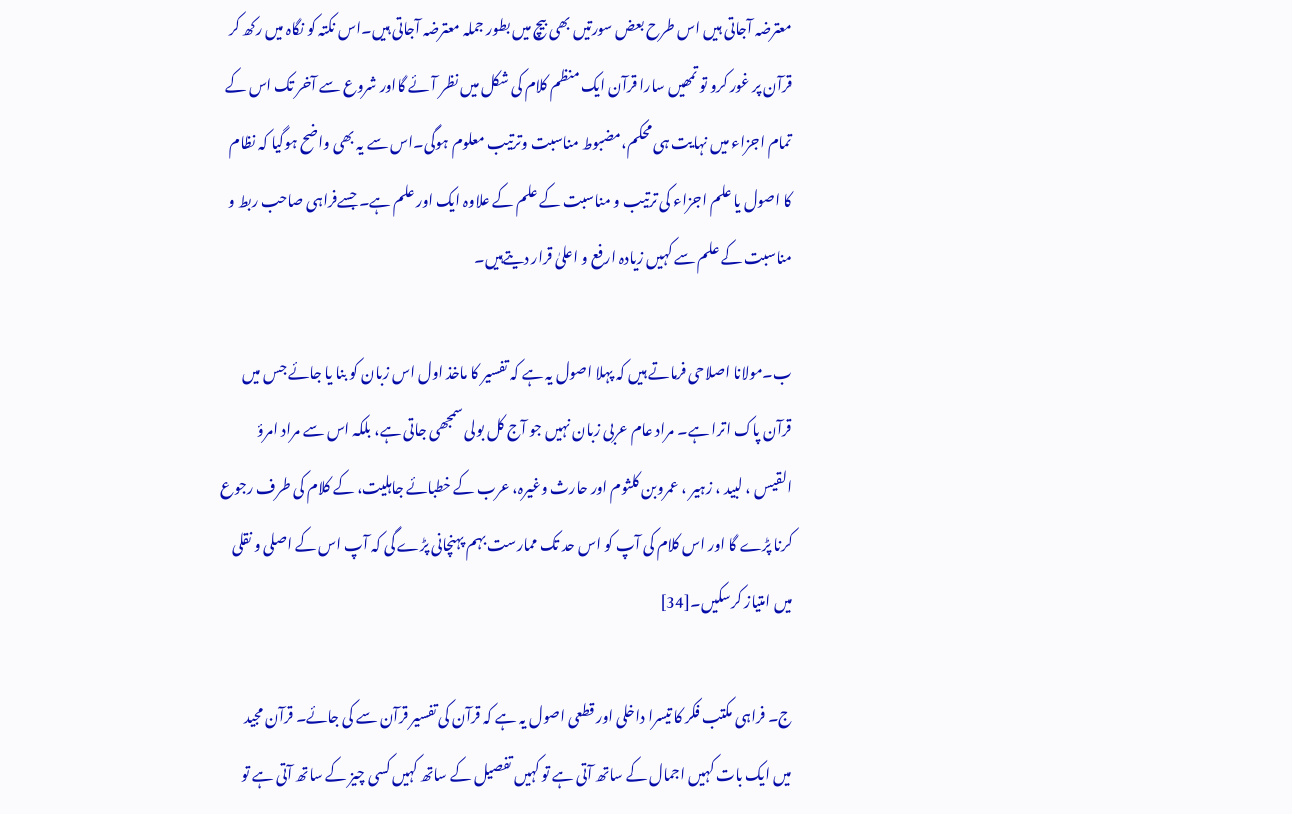معترضہ آجاتی ہیں اس طرح بعض سورتیں بھی بیچ میں بطور جملہ معترضہ آجاتی ہیں۔اس نکتہ کو نگاہ میں رکھ کر قرآن پر غور کرو تو تمھیں سارا قرآن ایک منظم کلام کی شکل میں نظر آئے گااور شروع سے آخر تک اس کے تمام اجزاء میں نہایت ہی محکم،مضبوط مناسبت وترتیب معلوم ہوگی۔اس سے یہ بھی واضح ہوگیا کہ نظام کا اصول یا علم اجزاء کی ترتیب و مناسبت کے علم کے علاوہ ایک اور علم ہے۔ جسےفراہی صاحب ربط و مناسبت کے علم سے کہیں زیادہ ارفع و اعلیٰ قرار دیتےہیں۔

ب۔مولانا اصلاحی فرماتے ہیں کہ پہلا اصول یہ ہے کہ تفسیر کا ماخذ اول اس زبان کو بنا یا جائے جس میں قرآن پاک اترا ہے۔ مراد عام عربی زبان نہیں جو آج کل بولی سمجھی جاتی ہے، بلکہ اس سے مراد امرؤ القیس ، لبید ، زہیر ، عمروبن کلثوم اور حارث وغیرہ، عرب کے خطبائے جاہلیت، کے کلام کی طرف رجوع کرنا پڑے گا اور اس کلام کی آپ کو اس حد تک ممارست بہم پہنچانی پڑے گی کہ آپ اس کے اصلی و نقلی میں امتیاز کرسکیں۔[34]

ج۔ فراہی مکتب فکر کا تیسرا داخلی اور قطعی اصول یہ ہے کہ قرآن کی تفسیر قرآن سے کی جائے۔ قرآن مجید میں ایک بات کہیں اجمال کے ساتھ آتی ہے تو کہیں تفصیل کے ساتھ کہیں کسی چیز کے ساتھ آتی ہے تو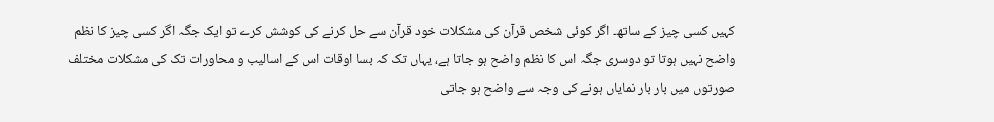کہیں کسی چیز کے ساتھ۔ اگر کوئی شخص قرآن کی مشکلات خود قرآن سے حل کرنے کی کوشش کرے تو ایک جگہ اگر کسی چیز کا نظم واضح نہیں ہوتا تو دوسری جگہ اس کا نظم واضح ہو جاتا ہے، یہاں تک کہ بسا اوقات اس کے اسالیب و محاورات تک کی مشکلات مختلف صورتوں میں بار بار نمایاں ہونے کی وجہ سے واضح ہو جاتی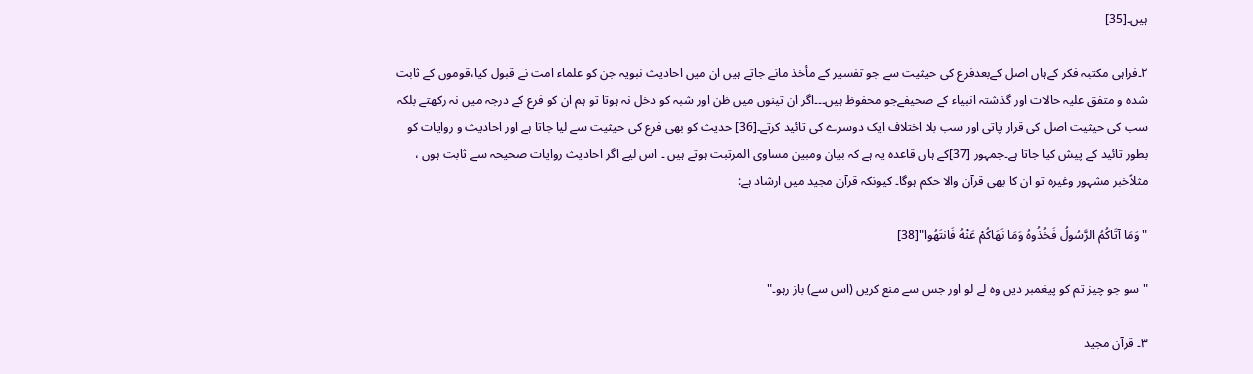ہیں۔[35]

۲۔فراہی مکتبہ فکر کےہاں اصل کےبعدفرع کی حیثیت سے جو تفسیر کے مأخذ مانے جاتے ہیں ان میں احادیث نبویہ جن کو علماء امت نے قبول کیا،قوموں کے ثابت شدہ و متفق علیہ حالات اور گذشتہ انبیاء کے صحیفےجو محفوظ ہیں۔۔۔اگر ان تینوں میں ظن اور شبہ کو دخل نہ ہوتا تو ہم ان کو فرع کے درجہ میں نہ رکھتے بلکہ سب کی حیثیت اصل کی قرار پاتی اور سب بلا اختلاف ایک دوسرے کی تائید کرتے۔[36] حدیث کو بھی فرع کی حیثیت سے لیا جاتا ہے اور احادیث و روایات کو بطور تائید کے پیش کیا جاتا ہے۔جمہور [37]کے ہاں قاعدہ یہ ہے کہ بیان ومبین مساوی المرتبت ہوتے ہیں ۔ اس لیے اگر احادیث روایات صحیحہ سے ثابت ہوں ، مثلاًخبر مشہور وغیرہ تو ان کا بھی قرآن والا حکم ہوگا۔ کیونکہ قرآن مجید میں ارشاد ہے:

"وَمَا آتَاكُمُ الرَّسُولُ فَخُذُوهُ وَمَا نَهَاكُمْ عَنْهُ فَانتَهُوا"[38]

" سو جو چیز تم کو پیغمبر دیں وہ لے لو اور جس سے منع کریں (اس سے) باز رہو۔"

۳۔ قرآن مجید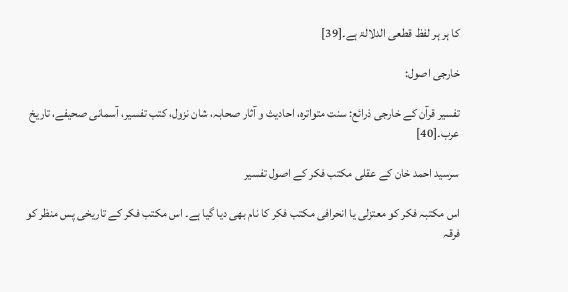کا ہر ہر لفظ قطعی الدلالۃ ہے۔[39]

خارجی اصول:

تفسیر قرآن کے خارجی ذرائع: سنت متواترہ، احادیث و آثار صحابہ، شان نزول، کتب تفسیر، آسمانی صحیفے، تاریخ عرب۔[40]

سرسید احمد خان کے عقلی مکتب فکر کے اصول تفسیر

اس مکتبہ فکر کو معتزلی یا انحرافی مکتب فکر کا نام بھی دیا گیا ہے۔ اس مکتب فکر کے تاریخی پس منظر کو فرقہ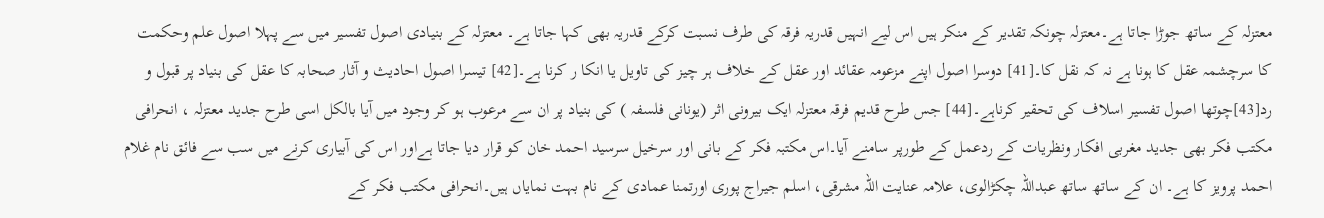معتزلہ کے ساتھ جوڑا جاتا ہے۔معتزلہ چونکہ تقدیر کے منکر ہیں اس لیے انہیں قدریہ فرقہ کی طرف نسبت کرکے قدریہ بھی کہا جاتا ہے۔ معتزلہ کے بنیادی اصول تفسیر میں سے پہلا اصول علم وحکمت کا سرچشمہ عقل کا ہونا ہے نہ کہ نقل کا۔[41] دوسرا اصول اپنے مزعومہ عقائد اور عقل کے خلاف ہر چیز کی تاویل یا انکا ر کرنا ہے۔[42] تیسرا اصول احادیث و آثار صحابہ کا عقل کی بنیاد پر قبول و رد[43]چوتھا اصول تفسیر اسلاف کی تحقیر کرناہے۔[44] جس طرح قدیم فرقہ معتزلہ ایک بیرونی اثر (یونانی فلسفہ ) کی بنیاد پر ان سے مرعوب ہو کر وجود میں آیا بالکل اسی طرح جدید معتزلہ ، انحرافی مکتب فکر بھی جدید مغربی افکار ونظریات کے ردعمل کے طورپر سامنے آیا۔اس مکتبہ فکر کے بانی اور سرخیل سرسید احمد خان کو قرار دیا جاتا ہےاور اس کی آبیاری کرنے میں سب سے فائق نام غلام احمد پرویز کا ہے۔ ان کے ساتھ ساتھ عبداللہ چکڑالوی، علامہ عنایت اللہ مشرقی، اسلم جیراج پوری اورتمنا عمادی کے نام بہت نمایاں ہیں۔انحرافی مکتب فکر کے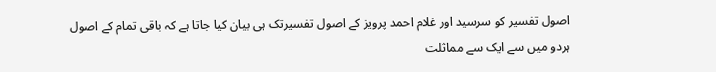اصول تفسیر کو سرسید اور غلام احمد پرویز کے اصول تفسیرتک ہی بیان کیا جاتا ہے کہ باقی تمام کے اصول ہردو میں سے ایک سے مماثلت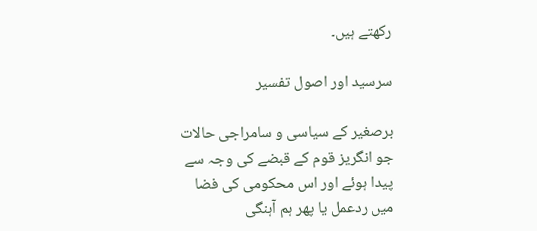رکھتے ہیں۔

سرسید اور اصول تفسیر

برصغیر کے سیاسی و سامراجی حالات جو انگریز قوم کے قبضے کی وجہ سے پیدا ہوئے اور اس محکومی کی فضا میں ردعمل یا پھر ہم آہنگی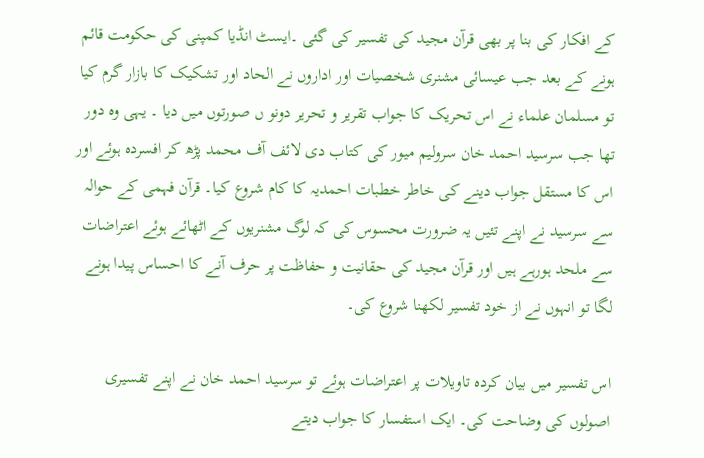کے افکار کی بنا پر بھی قرآن مجید کی تفسیر کی گئی ۔ایسٹ انڈیا کمپنی کی حکومت قائم ہونے کے بعد جب عیسائی مشنری شخصیات اور اداروں نے الحاد اور تشکیک کا بازار گرم کیا تو مسلمان علماء نے اس تحریک کا جواب تقریر و تحریر دونو ں صورتوں میں دیا ۔ یہی وہ دور تھا جب سرسید احمد خان سرولیم میور کی کتاب دی لائف آف محمد پڑھ کر افسردہ ہوئے اور اس کا مستقل جواب دینے کی خاطر خطبات احمدیہ کا کام شروع کیا۔ قرآن فہمی کے حوالہ سے سرسید نے اپنے تئیں یہ ضرورت محسوس کی کہ لوگ مشنریوں کے اٹھائے ہوئے اعتراضات سے ملحد ہورہے ہیں اور قرآن مجید کی حقانیت و حفاظت پر حرف آنے کا احساس پیدا ہونے لگا تو انہوں نے از خود تفسیر لکھنا شروع کی۔

اس تفسیر میں بیان کردہ تاویلات پر اعتراضات ہوئے تو سرسید احمد خان نے اپنے تفسیری اصولوں کی وضاحت کی۔ ایک استفسار کا جواب دیتے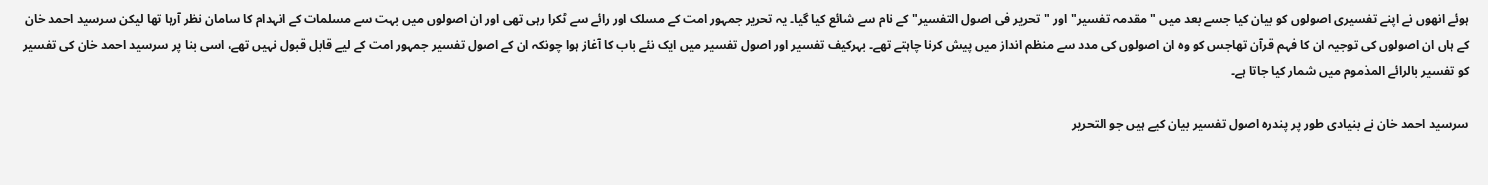ہوئے انھوں نے اپنے تفسیری اصولوں کو بیان کیا جسے بعد میں "مقدمہ تفسیر" اور "تحریر فی اصول التفسیر" کے نام سے شائع کیا گیا۔ یہ تحریر جمہور امت کے مسلک اور رائے سے ٹکرا رہی تھی اور ان اصولوں میں بہت سے مسلمات کے انہدام کا سامان نظر آرہا تھا لیکن سرسید احمد خان کے ہاں ان اصولوں کی توجیہ ان کا فہم قرآن تھاجس کو وہ ان اصولوں کی مدد سے منظم انداز میں پیش کرنا چاہتے تھے۔ بہرکیف تفسیر اور اصول تفسیر میں ایک نئے باب کا آغاز ہوا چونکہ ان کے اصول تفسیر جمہور امت کے لیے قابل قبول نہیں تھے، اسی بنا پر سرسید احمد خان کی تفسیر کو تفسیر بالرائے المذموم میں شمار کیا جاتا ہے۔

سرسید احمد خان نے بنیادی طور پر پندرہ اصول تفسیر بیان کیے ہیں جو التحریر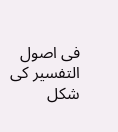فی اصول التفسیر کی شکل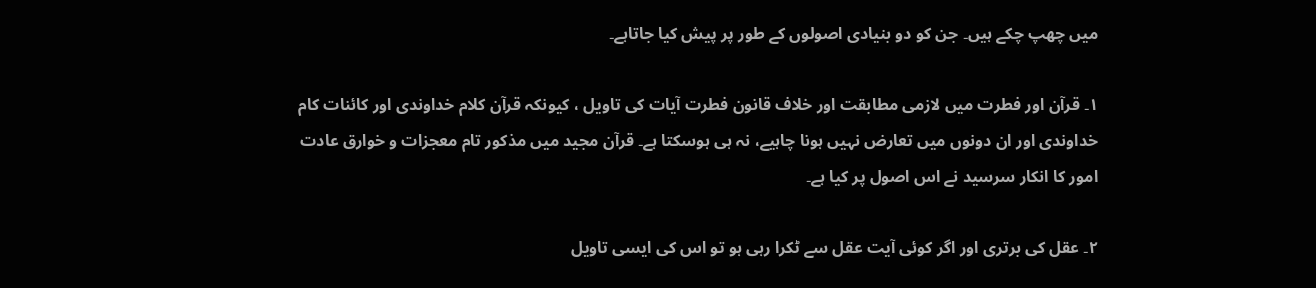میں چھپ چکے ہیں۔ جن کو دو بنیادی اصولوں کے طور پر پیش کیا جاتاہے۔

۱۔ قرآن اور فطرت میں لازمی مطابقت اور خلاف قانون فطرت آیات کی تاویل ، کیونکہ قرآن کلام خداوندی اور کائنات کام خداوندی اور ان دونوں میں تعارض نہیں ہونا چاہیے، نہ ہی ہوسکتا ہے۔ قرآن مجید میں مذکور تام معجزات و خوارق عادت امور کا انکار سرسید نے اس اصول پر کیا ہے۔

۲۔ عقل کی برتری اور اگر کوئی آیت عقل سے ٹکرا رہی ہو تو اس کی ایسی تاویل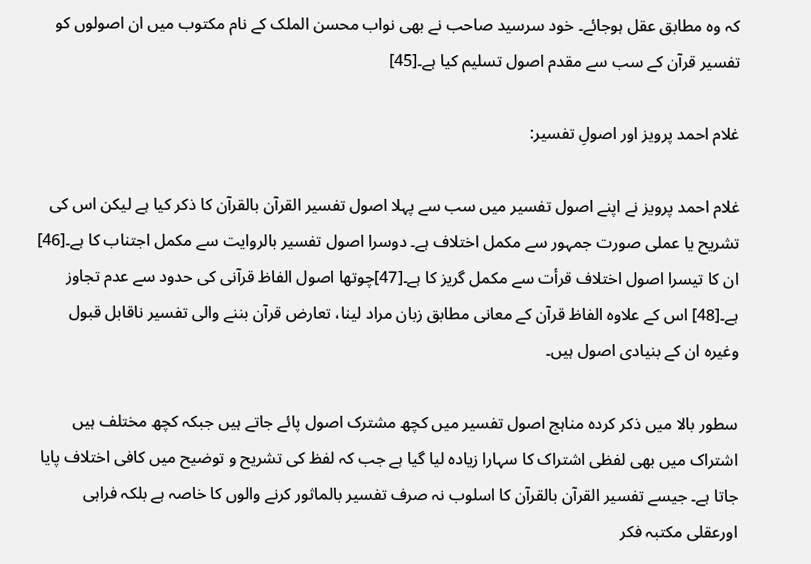کہ وہ مطابق عقل ہوجائے۔ خود سرسید صاحب نے بھی نواب محسن الملک کے نام مکتوب میں ان اصولوں کو تفسیر قرآن کے سب سے مقدم اصول تسلیم کیا ہے۔[45]

غلام احمد پرویز اور اصولِ تفسیر:

غلام احمد پرویز نے اپنے اصول تفسیر میں سب سے پہلا اصول تفسیر القرآن بالقرآن کا ذکر کیا ہے لیکن اس کی تشریح یا عملی صورت جمہور سے مکمل اختلاف ہے۔ دوسرا اصول تفسیر بالروایت سے مکمل اجتناب کا ہے۔[46] ان کا تیسرا اصول اختلاف قرأت سے مکمل گریز کا ہے۔[47]چوتھا اصول الفاظ قرآنی کی حدود سے عدم تجاوز ہے۔[48] اس کے علاوہ الفاظ قرآن کے معانی مطابق زبان مراد لینا، تعارض قرآن بننے والی تفسیر ناقابل قبول وغیرہ ان کے بنیادی اصول ہیں۔

سطور بالا میں ذکر کردہ مناہج اصول تفسیر میں کچھ مشترک اصول پائے جاتے ہیں جبکہ کچھ مختلف ہیں اشتراک میں بھی لفظی اشتراک کا سہارا زیادہ لیا گیا ہے جب کہ لفظ کی تشریح و توضیح میں کافی اختلاف پایا جاتا ہے۔ جیسے تفسیر القرآن بالقرآن کا اسلوب نہ صرف تفسیر بالماثور کرنے والوں کا خاصہ ہے بلکہ فراہی اورعقلی مکتبہ فکر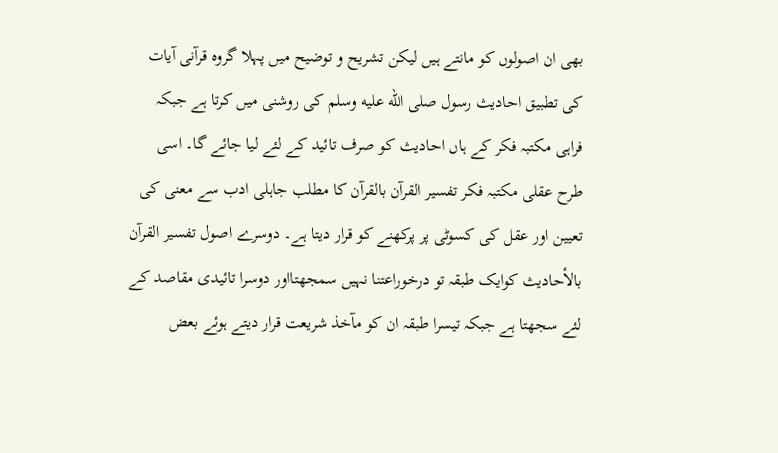بھی ان اصولوں کو مانتے ہیں لیکن تشریح و توضیح میں پہلا گروہ قرآنی آیات کی تطبیق احادیث رسول صلى الله عليه وسلم کی روشنی میں کرتا ہے جبکہ فراہی مکتبہ فکر کے ہاں احادیث کو صرف تائید کے لئے لیا جائے گا۔ اسی طرح عقلی مکتبہ فکر تفسیر القرآن بالقرآن کا مطلب جاہلی ادب سے معنی کی تعیین اور عقل کی کسوٹی پر پرکھنے کو قرار دیتا ہے۔ دوسرے اصول تفسیر القرآن بالأحادیث کوایک طبقہ تو درخوراعتنا نہیں سمجھتااور دوسرا تائیدی مقاصد کے لئے سجھتا ہے جبکہ تیسرا طبقہ ان کو مآخذ شریعت قرار دیتے ہوئے بعض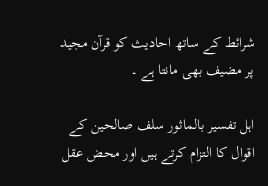شرائط کے ساتھ احادیث کو قرآن مجید پر مضیف بھی مانتا ہے ۔

اہل تفسیر بالماثور سلف صالحین کے اقوال کا التزام کرتے ہیں اور محض عقل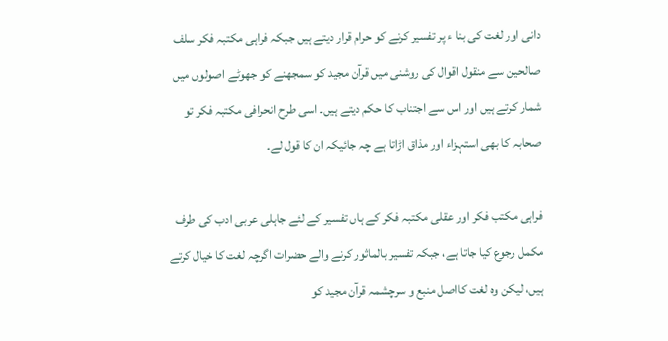دانی اور لغت کی بنا ء پر تفسیر کرنے کو حرام قرار دیتے ہیں جبکہ فراہی مکتبہ فکر سلف صالحین سے منقول اقوال کی روشنی میں قرآن مجید کو سمجھنے کو جھوٹے اصولوں میں شمار کرتے ہیں اور اس سے اجتناب کا حکم دیتے ہیں۔ اسی طرح انحرافی مکتبہ فکر تو صحابہ کا بھی استہزاء اور مذاق اڑاتا ہے چہ جائیکہ ان کا قول لے۔

فراہی مکتب فکر اور عقلی مکتبہ فکر کے ہاں تفسیر کے لئے جاہلی عربی ادب کی طرف مکمل رجوع کیا جاتا ہے، جبکہ تفسیر بالماثور کرنے والے حضرات اگرچہ لغت کا خیال کرتے ہیں، لیکن وہ لغت کااصل منبع و سرچشمہ قرآن مجید کو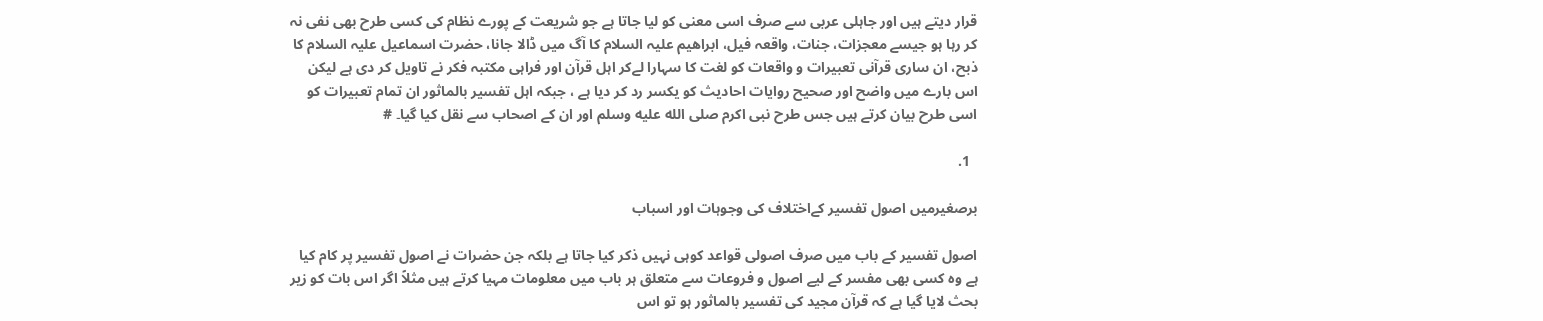قرار دیتے ہیں اور جاہلی عربی سے صرف اسی معنی کو لیا جاتا ہے جو شریعت کے پورے نظام کی کسی طرح بھی نفی نہ کر رہا ہو جیسے معجزات، جنات، واقعہ فیل، ابراھیم علیہ السلام کا آگ میں ڈالا جانا، حضرت اسماعیل علیہ السلام کا ذبح، ان ساری قرآنی تعبیرات و واقعات کو لغت کا سہارا لےکر اہل قرآن اور فراہی مکتبہ فکر نے تاویل کر دی ہے لیکن اس بارے میں واضح اور صحیح روایات احادیث کو یکسر رد کر دیا ہے ، جبکہ اہل تفسیر بالماثور ان تمام تعبیرات کو اسی طرح بیان کرتے ہیں جس طرح نبی اکرم صلى الله عليه وسلم اور ان کے اصحاب سے نقل کیا گیا۔ #

  1.

برصغیرمیں اصول تفسیر کےاختلاف کی وجوہات اور اسباب

اصول تفسیر کے باب میں صرف اصولی قواعد کوہی نہیں ذکر کیا جاتا ہے بلکہ جن حضرات نے اصول تفسیر پر کام کیا ہے وہ کسی بھی مفسر کے لیے اصول و فروعات سے متعلق ہر باب میں معلومات مہیا کرتے ہیں مثلاً اگر اس بات کو زیر بحث لایا گیا ہے کہ قرآن مجید کی تفسیر بالماثور ہو تو اس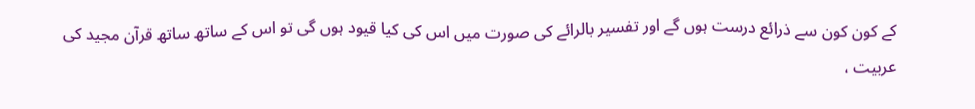کے کون کون سے ذرائع درست ہوں گے اور تفسیر بالرائے کی صورت میں اس کی کیا قیود ہوں گی تو اس کے ساتھ ساتھ قرآن مجید کی عربیت ،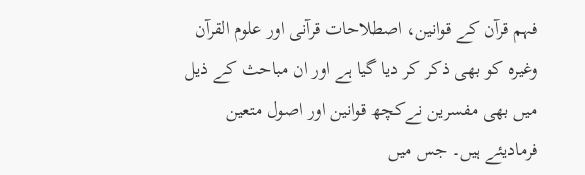فہم قرآن کے قوانین، اصطلاحات قرآنی اور علوم القرآن وغیرہ کو بھی ذکر کر دیا گیا ہے اور ان مباحث کے ذیل میں بھی مفسرین نےکچھ قوانین اور اصول متعین فرمادیئے ہیں۔ جس میں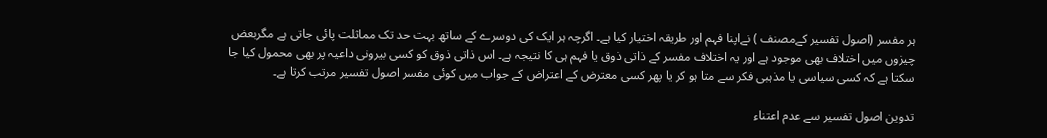ہر مفسر (اصول تفسیر کےمصنف ) نےاپنا فہم اور طریقہ اختیار کیا ہے۔ اگرچہ ہر ایک کی دوسرے کے ساتھ بہت حد تک مماثلت پائی جاتی ہے مگربعض چیزوں میں اختلاف بھی موجود ہے اور یہ اختلاف مفسر کے ذاتی ذوق یا فہم ہی کا نتیجہ ہے۔ اس ذاتی ذوق کو کسی بیرونی داعیہ پر بھی محمول کیا جا سکتا ہے کہ کسی سیاسی یا مذہبی فکر سے متا ہو کر یا پھر کسی معترض کے اعتراض کے جواب میں کوئی مفسر اصول تفسیر مرتب کرتا ہے۔

تدوین اصول تفسیر سے عدم اعتناء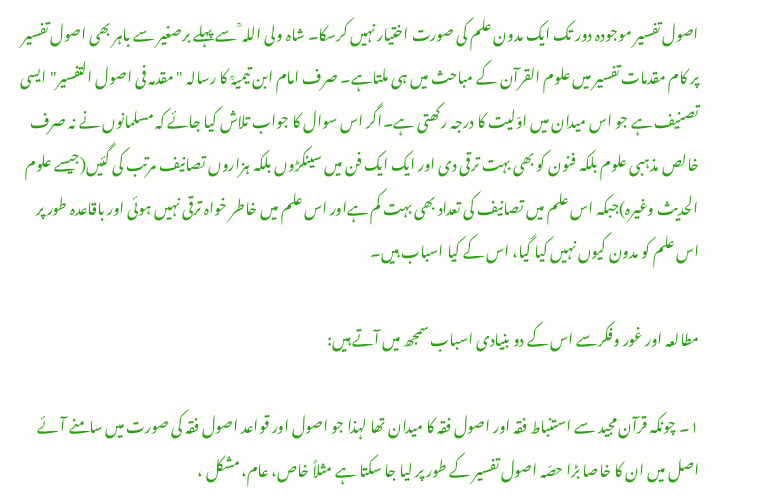اصول تفسیر موجودہ دور تک ایک مدون علم کی صورت اختیار نہیں کرسکا۔ شاہ ولی اللہ ؒ سے پہلے برصغیر سے باہر بھی اصول تفسیر پر کام مقدمات تفسیر میں علوم القرآن کے مباحث میں ہی ملتاہے۔ صرف امام ابن تیمیہؒ کا رسالہ "مقدمہ فی اصول التفسیر" ایسی تصنیف ہے جو اس میدان میں اوّلیت کا درجہ رکھتی ہے۔اگر اس سوال کا جواب تلاش کیا جائے کہ مسلمانوں نے نہ صرف خالص مذہبی علوم بلکہ فنون کو بھی بہت ترقی دی اور ایک ایک فن میں سینکڑوں بلکہ ہزاروں تصانیف مرتب کی گئیں(جیسے علوم الحدیث وغیرہ)جبکہ اس علم میں تصانیف کی تعداد بھی بہت کم ہےاور اس علم میں خاطر خواہ ترقی نہیں ہوئی اور باقاعدہ طور پر اس علم کو مدون کیوں نہیں کیا گیا، اس کے کیا اسباب ہیں۔

مطالعہ اور غور وفکرسے اس کے دو بنیادی اسباب سمجھ میں آتے ہیں:

۱۔ چونکہ قرآن مجید سے استنباط فقہ اور اصول فقہ کا میدان تھا لہذا جو اصول اور قواعد اصول فقہ کی صورت میں سامنے آئے اصل میں ان کا خاصا بڑا حصّہ اصول تفسیر کے طور پر لیا جا سکتا ہے مثلاً خاص، عام، مشکل ،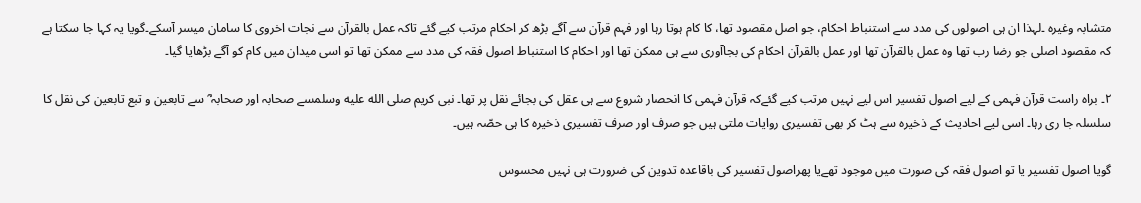متشابہ وغیرہ ۔لہذا ان ہی اصولوں کی مدد سے استنباط احکام، جو اصل مقصود تھا، کا کام ہوتا رہا اور فہم قرآن سے آگے بڑھ کر احکام مرتب کیے گئے تاکہ عمل بالقرآن سے نجات اخروی کا سامان میسر آسکے۔گویا یہ کہا جا سکتا ہے کہ مقصود اصلی جو رضا رب تھا وہ عمل بالقرآن تھا اور عمل بالقرآن احکام کی بجاآوری سے ہی ممکن تھا اور احکام کا استنباط اصول فقہ کی مدد سے ممکن تھا تو اسی میدان میں کام کو آگے بڑھایا گیا۔

۲۔ براہ راست قرآن فہمی کے لیے اصول تفسیر اس لیے نہیں مرتب کیے گئےکہ قرآن فہمی کا انحصار شروع سے ہی عقل کی بجائے نقل پر تھا۔ نبی کریم صلى الله عليه وسلمسے صحابہ اور صحابہ ؓ سے تابعین و تبع تابعین کی نقل کا سلسلہ جا ری رہا۔ اسی لیے احادیث کے ذخیرہ سے ہٹ کر بھی تفسیری روایات ملتی ہیں جو صرف اور صرف تفسیری ذخیرہ کا ہی حصّہ ہیں۔

گویا اصول تفسیر یا تو اصول فقہ کی صورت میں موجود تھےیا پھراصول تفسیر کی باقاعدہ تدوین کی ضرورت ہی نہیں محسوس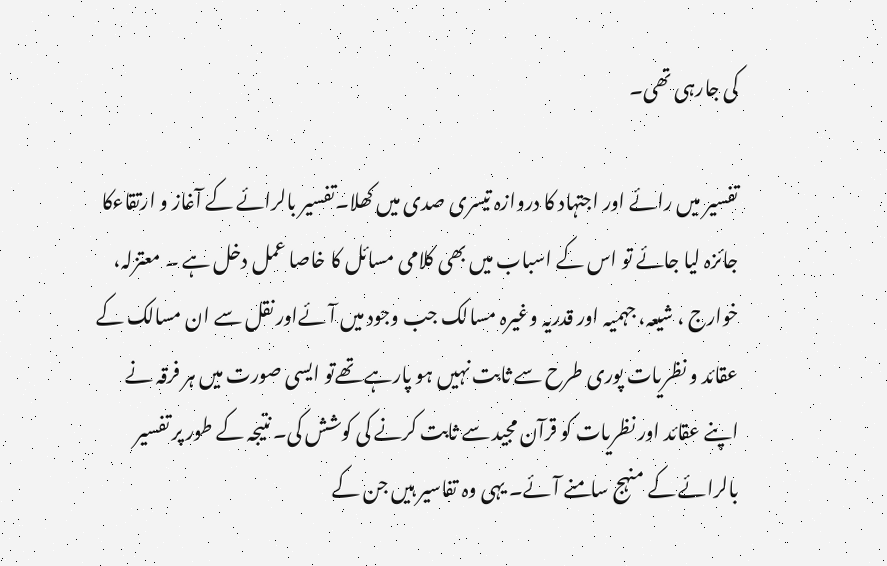کی جارہی تھی۔

تفسیر میں رائے اور اجتہاد کا دروازہ تیسری صدی میں کھلا۔تفسیر بالرائے کے آغاز و ارتقاءکا جائزہ لیا جائے تو اس کے اسباب میں بھی کلامی مسائل کا خاصا عمل دخل ہے ۔ معتزلہ، خوارج ، شیعہ، جہمیہ اور قدریہ وغیرہ مسالک جب وجود میں آئےاور نقل سے ان مسالک کے عقائد و نظریات پوری طرح سے ثابت نہیں ہو پارہے تھےتو ایسی صورت میں ہر فرقہ نے اپنے عقائد اور نظریات کو قرآن مجید سے ثابت کرنے کی کوشش کی۔ نتیجہ کے طور پر تفسیر بالرائے کے منہج سامنے آئے۔ یہی وہ تفاسیر ہیں جن کے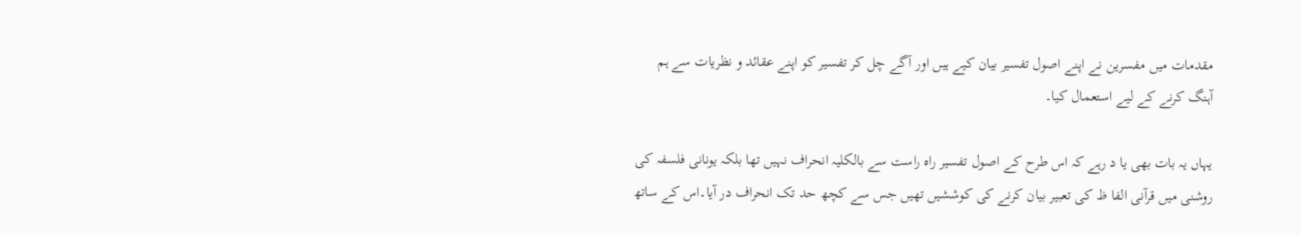مقدمات میں مفسرین نے اپنے اصول تفسیر بیان کیے ہیں اور آگے چل کر تفسیر کو اپنے عقائد و نظریات سے ہم آہنگ کرنے کے لیے استعمال کیا۔

یہاں یہ بات بھی یا د رہے کہ اس طرح کے اصول تفسیر راہ راست سے بالکلیہ انحراف نہیں تھا بلکہ یونانی فلسفہ کی روشنی میں قرآنی الفا ظ کی تعبیر بیان کرنے کی کوششیں تھیں جس سے کچھ حد تک انحراف در آیا۔اس کے ساتھ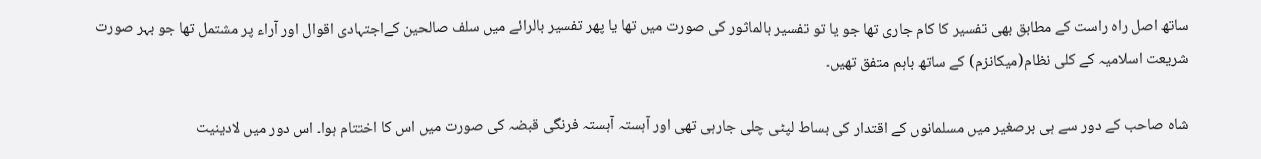ساتھ اصل راہ راست کے مطابق بھی تفسیر کا کام جاری تھا جو یا تو تفسیر بالماثور کی صورت میں تھا یا پھر تفسیر بالرائے میں سلف صالحین کےاجتہادی اقوال اور آراء پر مشتمل تھا جو بہر صورت شریعت اسلامیہ کے کلی نظام(میکانزم) کے ساتھ باہم متفق تھیں۔

شاہ صاحب کے دور سے ہی برصغیر میں مسلمانوں کے اقتدار کی بساط لپٹی چلی جارہی تھی اور آہستہ آہستہ فرنگی قبضہ کی صورت میں اس کا اختتام ہوا۔ اس دور میں لادینیت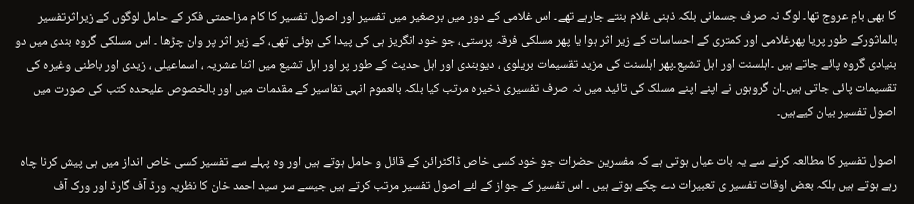کا بھی بامِ عروج تھا۔ لوگ نہ صرف جسمانی بلکہ ذہنی غلام بنتے جارہے تھے۔ اس غلامی کے دور میں برصغیر میں تفسیر اور اصول تفسیر کا کام مزاحمتی فکر کے حامل لوگوں کے زیراثرتفسیر بالماثورکے طور پریا پھرغلامی اور کمتری کے احساسات کے زیر اثر ہوا یا پھر مسلکی فرقہ پرستی، جو خود انگریز ہی کی پیدا کی ہوئی تھی، کے زیر اثر پر وان چڑھا ۔ اس مسلکی گروہ بندی میں دو بنیادی گروہ پائے جاتے ہیں ۔اہلسنت اور اہل تشیع۔پھر اہلسنت کی مزید تقسیمات بریلوی ، دیوبندی اور اہل حدیث کے طور پر اور اہل تشیع میں اثنا عشریہ ، اسماعیلی ، زیدی اور باطنی وغیرہ کی تقسیمات پائی جاتی ہیں۔ان گروہوں نے اپنے اپنے مسلک کی تائید میں نہ صرف تفسیری ذخیرہ مرتب کیا بلکہ بالعموم انہی تفاسیر کے مقدمات میں اور بالخصوص علیحدہ کتب کی صورت میں اصول تفسیر بیان کیےہیں۔

اصول تفسیر کا مطالعہ کرنے سے یہ بات عیاں ہوتی ہے کہ مفسرین حضرات جو خود کسی خاص ڈاکٹرائن کے قائل و حامل ہوتے ہیں اور وہ پہلے سے تفسیر کسی خاص انداز میں ہی پیش کرنا چاہ رہے ہوتے ہیں بلکہ بعض اوقات تفسیر ی تعبیرات دے چکے ہوتے ہیں ۔ اس تفسیر کے جواز کے لئے اصول تفسیر مرتب کرتے ہیں جیسے سر سید احمد خان کا نظریہ ورڈ آف گارڈ اور ورک آف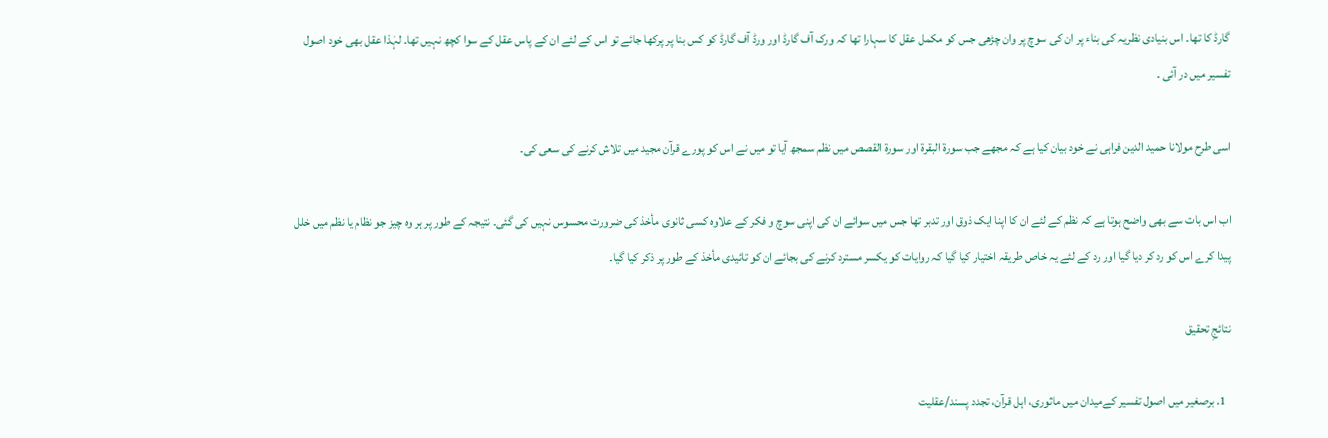گارڈ کا تھا۔ اس بنیادی نظریہ کی بناء پر ان کی سوچ پر وان چڑھی جس کو مکمل عقل کا سہارا تھا کہ ورک آف گارڈ اور ورڈ آف گارڈ کو کس بنا پر پرکھا جائے تو اس کے لئے ان کے پاس عقل کے سوا کچھ نہیں تھا۔ لہٰذا عقل بھی خود اصول تفسیر میں در آئی ۔

اسی طرح مولانا حمید الدین فراہی نے خود بیان کیا ہے کہ مجھے جب سورۃ البقرۃ اور سورۃ القصص میں نظم سمجھ آیا تو میں نے اس کو پورے قرآن مجید میں تلاش کرنے کی سعی کی۔

اب اس بات سے بھی واضح ہوتا ہے کہ نظم کے لئے ان کا اپنا ایک ذوق اور تدبر تھا جس میں سوائے ان کی اپنی سوچ و فکر کے علاوہ کسی ثانوی مأخذ کی ضرورت محسوس نہیں کی گئی۔ نتیجہ کے طور پر ہر وہ چیز جو نظام یا نظم میں خلل پیدا کرے اس کو رد کر دیا گیا اور رد کے لئے یہ خاص طریقہ اختیار کیا گیا کہ روایات کو یکسر مسترد کرنے کی بجائے ان کو تائیدی مأخذ کے طور پر ذکر کیا گیا۔

نتائجِ تحقیق

  1. برصغیر میں اصول تفسیر کےمیدان میں ماثوری، اہل قرآن، تجدد پسند/عقلیت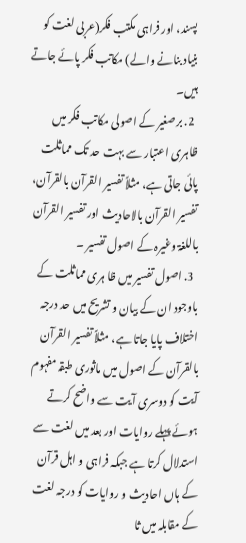پسند، اور فراہی مکتب فکر(عربی لغت کو بنیاد بنانے والے) مکاتب فکر پائے جاتے ہیں۔
  2. برصغیر کے اصولی مکاتب فکر میں ظاہری اعتبار سے بہت حد تک مماثلت پائی جاتی ہے، مثلاً تفسیر القرآن بالقرآن، تفسیر القرآن بالاحادیث اور تفسیر القرآن باللغۃ وغیرہ کے اصول تفسیر ۔
  3. اصول تفسیر میں ظا ہری مماثلت کے باوجود ان کے بیان و تشریح میں حد درجہ اختلاف پایا جاتا ہے، مثلاً تفسیر القرآن بالقرآن کے اصول میں ماثوری طبقہ مفہوم آیت کو دوسری آیت سے واضح کرتے ہوئے پہلے روایات اور بعد میں لغت سے استدلال کرتا ہے جبکہ فراہی و اہل قرآن کے ہاں احادیث و روایات کو درجہ لغت کے مقابلہ میں ثا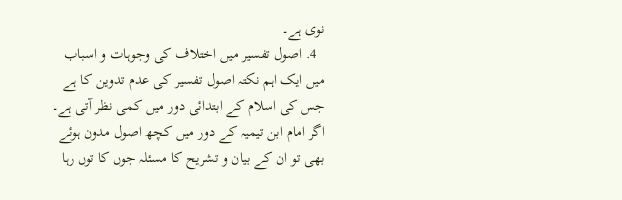نوی ہے۔
  4. اصول تفسیر میں اختلاف کی وجوہات و اسباب میں ایک اہم نکتہ اصول تفسیر کی عدم تدوین کا ہے جس کی اسلام کے ابتدائی دور میں کمی نظر آتی ہے۔ اگر امام ابن تیمیہ کے دور میں کچھ اصول مدون ہوئے بھی تو ان کے بیان و تشریح کا مسئلہ جوں کا توں رہا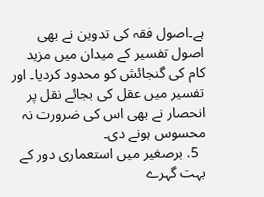ہے۔اصول فقہ کی تدوین نے بھی اصول تفسیر کے میدان میں مزید کام کی گنجائش کو محدود کردیا۔ اور تفسیر میں عقل کی بجائے نقل پر انحصار نے بھی اس کی ضرورت نہ محسوس ہونے دی۔
  5. برصغیر میں استعماری دور کے بہت گہرے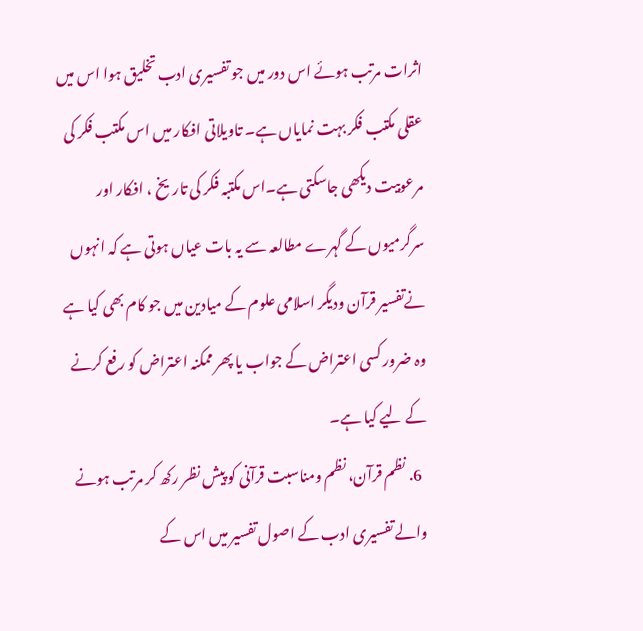اثرات مرتب ہوئے اس دور میں جو تفسیری ادب تخلیق ہوا اس میں عقلی مکتب فکر بہت نمایاں ہے۔ تاویلاتی افکار میں اس مکتب فکر کی مرعوبیت دیکھی جاسکتی ہے۔اس مکتبہ فکر کی تاریخ ، افکار اور سرگرمیوں کے گہرے مطالعہ سے یہ بات عیاں ہوتی ہے کہ انہوں نےتفسیر قرآن ودیگر اسلامی علوم کے میادین میں جو کام بھی کیا ہے وہ ضرور کسی اعتراض کے جواب یا پھر ممکنہ اعتراض کو رفع کرنے کے لیے کیا ہے۔
  6. نظم قرآن، نظم ومناسبت قرآنی کو پیش نظر رکھ کر مرتب ہونے والے تفسیری ادب کے اصول تفسیر میں اس کے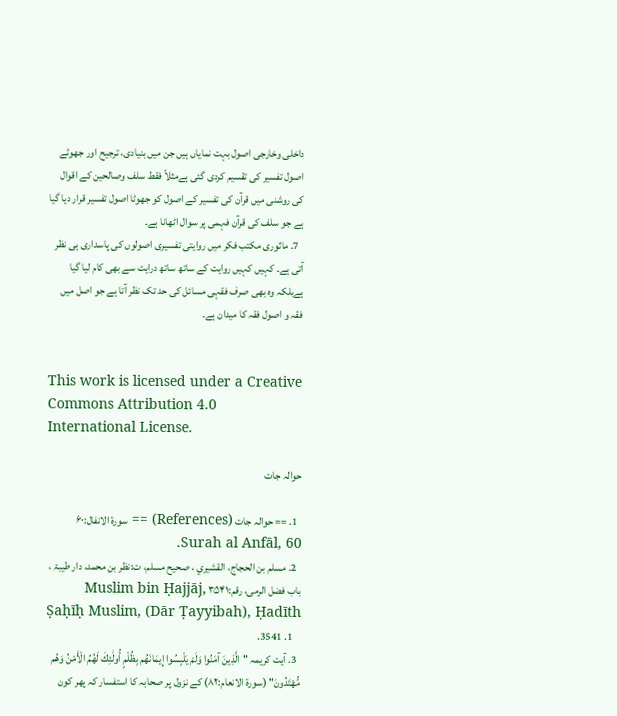داخلی وخارجی اصول بہت نمایاں ہیں جن میں بنیادی، ترجیح اور جھوٹے اصول تفسیر کی تقسیم کردی گئی ہےمثلاً فقط سلف وصالحین کے اقوال کی روشنی میں قرآن کی تفسیر کے اصول کو جھوٹا اصول تفسیر قرار دیا گیا ہے جو سلف کی قرآن فہمی پر سوال اٹھانا ہے۔
  7. ماثوری مکتب فکر میں روایتی تفسیری اصولوں کی پاسداری ہی نظر آتی ہے۔ کہیں کہیں روایت کے ساتھ ساتھ درایت سے بھی کام لیا گیا ہےبلکہ وہ بھی صرف فقہی مسائل کی حد تک نظر آتا ہے جو اصل میں فقہ و اصول فقہ کا میدان ہے۔


This work is licensed under a Creative Commons Attribution 4.0 International License.

حوالہ جات

  1. == حوالہ جات (References) == سورۃ الانفال:۶۰ Surah al Anfāl, 60.
  2. مسلم بن الحجاج، القشيري ، صحيح مسلم، ت:نظر بن محمد، دار طیبۃ ، باب فضل الرمی، رقم:۳۵۴۱ Muslim bin Ḥajjāj, Ṣaḥīḥ Muslim, (Dār Ṭayyibah), Ḥadīth
    1. 3541.
  3. آیت کریمہ "الَّذِينَ آمَنُوا وَلَمْ يَلْبِسُوا إِيمَانَهُم بِظُلْمٍ أُولَٰئِكَ لَهُمُ الْأَمْنُ وَهُم مُّهْتَدُونَ" (سورۃ الانعام:۸۲) کے نزول پر صحابہ کا استفسار کہ پھر کون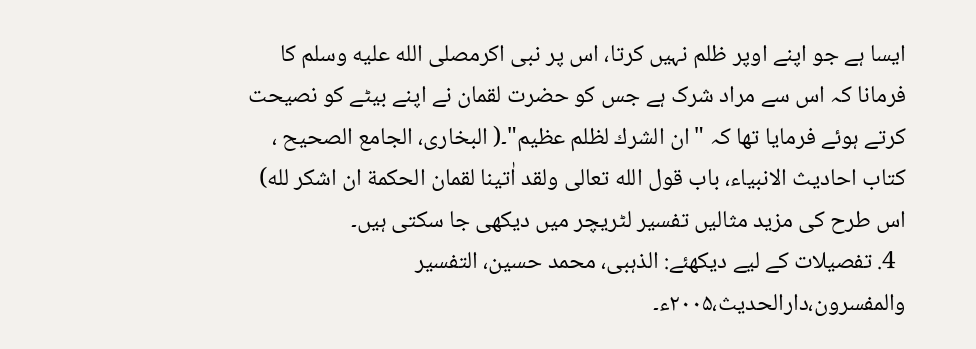ایسا ہے جو اپنے اوپر ظلم نہیں کرتا، اس پر نبی اکرمصلى الله عليه وسلم کا فرمانا کہ اس سے مراد شرک ہے جس کو حضرت لقمان نے اپنے بیٹے کو نصیحت کرتے ہوئے فرمایا تھا کہ "ان الشرك لظلم عظیم"۔( البخاری، الجامع الصحیح ، کتاب احادیث الانبیاء، باب قول الله تعالی ولقد اٰتینا لقمان الحکمة ان اشکر لله) اس طرح کی مزید مثالیں تفسیر لٹریچر میں دیکھی جا سکتی ہیں۔
  4. تفصیلات کے لیے دیکھئے: الذہبی، محمد حسین، التفسیر والمفسرون،دارالحدیث،۲۰۰۵ء۔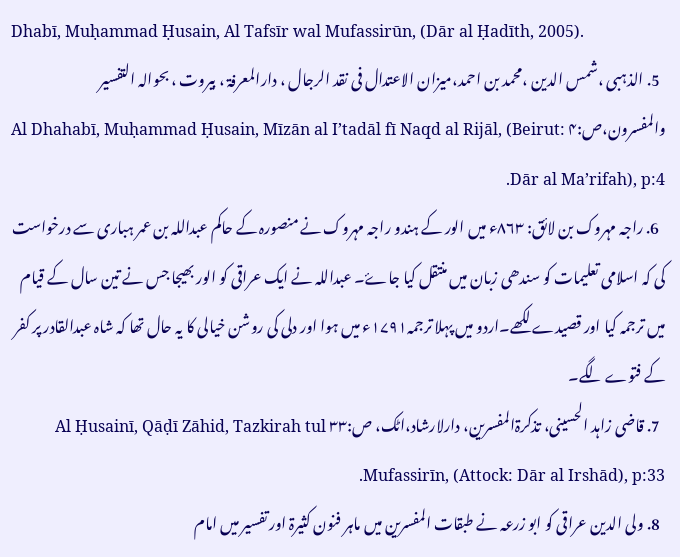Dhabī, Muḥammad Ḥusain, Al Tafsīr wal Mufassirūn, (Dār al Ḥadīth, 2005).
  5. الذہبی ،شمس الدین ،محمد بن احمد،میزان الاعتدال فی نقد الرجال ، دارالمعرفۃ ، بیروت ، بحوالہ التفسیر والمفسرون،ص:۴ Al Dhahabī, Muḥammad Ḥusain, Mīzān al I’tadāl fī Naqd al Rijāl, (Beirut: Dār al Ma’rifah), p:4.
  6. راجہ مہروک بن لائق: ۸۶۳ء میں الور کے ہندو راجہ مہروک نے منصورہ کے حاکم عبداللہ بن عمر ہباری سے درخواست کی کہ اسلامی تعلیمات کو سندھی زبان میں منتقل کیا جاۓ۔ عبداللہ نے ایک عراقی کو الور بھیجا جس نے تین سال کے قیام میں ترجمہ کیا اور قصیدے لکھے۔اردو میں پہلا ترجمہ۱۷۹۱ء میں ہوا اور دلی کی روشن خیالی کا یہ حال تھا کہ شاہ عبدالقادر پر کفر کے فتوے لگے۔
  7. قاضی زاہد الحسینی، تذکرۃالمفسرین، دارلارشاد،اٹک، ص:۳۳ Al Ḥusainī, Qāḍī Zāhid, Tazkirah tul Mufassirīn, (Attock: Dār al Irshād), p:33.
  8. ولی الدین عراقی کو ابو زرعہ نے طبقات المفسرین میں ماہر فنون کثیرۃ اور تفسیر میں امام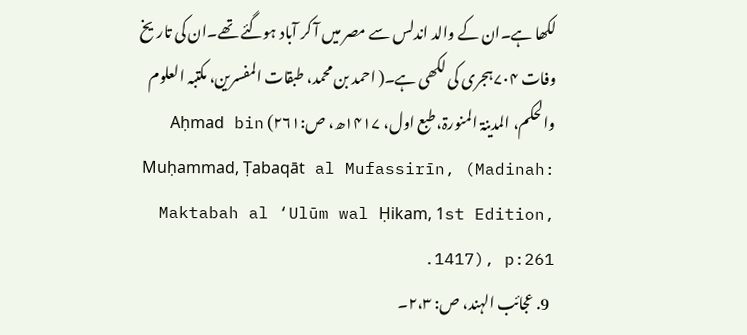لکھا ہے۔ان کے والد اندلس سے مصر میں آ کر آباد ہوگئے تھے۔ان کی تاریخ وفات ۷۰۴ہجری کی لکھی ہے۔( احمد بن محمد، طبقات المفسرین، مکتبہ العلوم والحکم، المدینۃ المنورۃ، طبع اول، ۱۴۱۷ھ، ص:۲۶۱) Aḥmad bin Muḥammad, Ṭabaqāt al Mufassirīn, (Madinah: Maktabah al ‘Ulūm wal Ḥikam, 1st Edition, 1417), p:261.
  9. عجائب الہند، ص: ۲،۳۔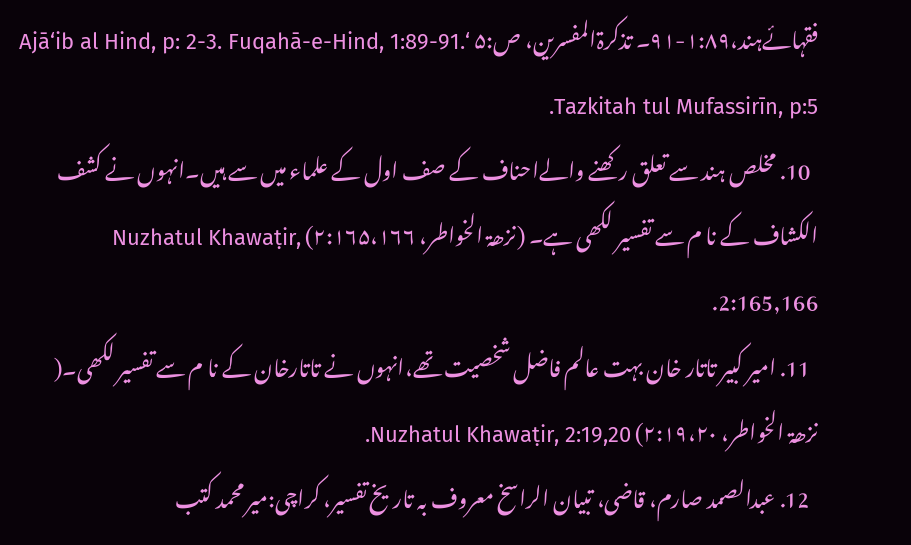فقہائےہند،۱:۸۹-۹۱۔ تذکرۃالمفسرین، ص:۵ ‘Ajā‘ib al Hind, p: 2-3. Fuqahā-e-Hind, 1:89-91. Tazkitah tul Mufassirīn, p:5.
  10. مخلص ہند سے تعلق رکھنے والےاحناف کے صف اول کے علماء میں سے ہیں۔انہوں نے کشف الکشاف کے نا م سے تفسیر لکھی ہے۔ (نزھۃ الخواطر، ۲:۱۶۵،۱۶۶) Nuzhatul Khawaṭir, 2:165,166.
  11. امیر کبیر تاتار خان بہت عالم فاضل شخصیت تھے،انہوں نے تاتارخان کے نا م سے تفسیر لکھی۔( نزھۃ الخواطر، ۲:۱۹،۲۰) Nuzhatul Khawaṭir, 2:19,20.
  12. عبدالصمد صارم، قاضی، تبیان الراسخ معروف بہ تاریخ تفسیر، کراچی:میر محمد کتب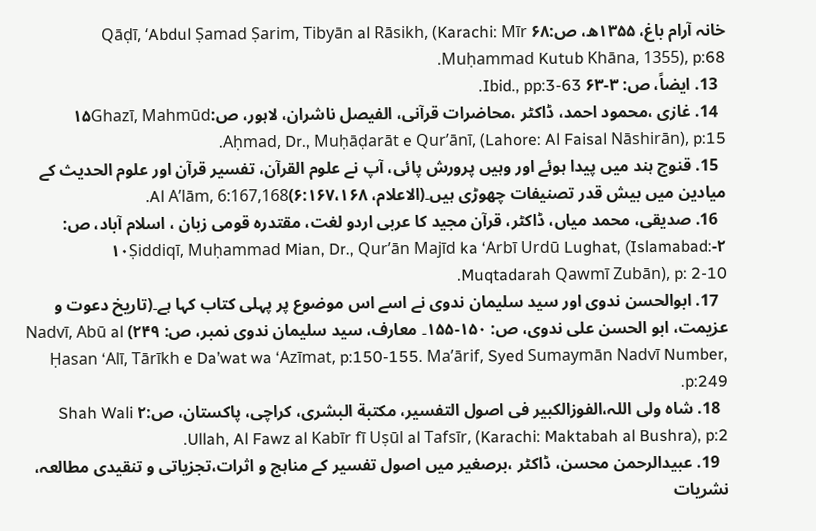خانہ آرام باغ، ۱۳۵۵ھ، ص:۶۸ Qāḍī, ‘Abdul Ṣamad Ṣarim, Tibyān al Rāsikh, (Karachi: Mīr Muḥammad Kutub Khāna, 1355), p:68.
  13. ایضاً، ص: ۳-۶۳ Ibid., pp:3-63.
  14. غازی ،محمود احمد، ڈاکٹر ،محاضرات قرآنی، الفیصل ناشران، لاہور، ص:۱۵Ghazī, Mahmūd Aḥmad, Dr., Muḥāḍarāt e Qur’ānī, (Lahore: Al Faisal Nāshirān), p:15.
  15. قنوج ہند میں پیدا ہوئے اور وہیں پرورش پائی، آپ نے علوم القرآن، تفسیر قرآن اور علوم الحدیث کے میادین میں بیش قدر تصنیفات چھوڑی ہیں۔(الاعلام، ۶:۱۶۷،۱۶۸)Al A’lām, 6:167,168.
  16. صدیقی، محمد میاں، ڈاکٹر، قرآن مجید کا عربی اردو لغت، مقتدرہ قومی زبان ، اسلام آباد، ص: ۲-۱۰Ṣiddiqī, Muḥammad Mian, Dr., Qur’ān Majīd ka ‘Arbī Urdū Lughat, (Islamabad: Muqtadarah Qawmī Zubān), p: 2-10.
  17. ابوالحسن ندوی اور سید سلیمان ندوی نے اسے اس موضوع پر پہلی کتاب کہا ہے۔(تاریخ دعوت و عزیمت، ابو الحسن علی ندوی، ص: ۱۵۰-۱۵۵۔ معارف، سید سلیمان ندوی نمبر، ص: ۲۴۹) Nadvī, Abū al Ḥasan ‘Alī, Tārīkh e Da’wat wa ‘Azīmat, p:150-155. Ma’ārif, Syed Sumaymān Nadvī Number, p:249.
  18. شاہ ولی اللہ،الفوزالکبیر فی اصول التفسیر، مکتبة البشری، کراچی، پاکستان، ص:۲ Shah Wali Ullah, Al Fawz al Kabīr fī Uṣūl al Tafsīr, (Karachi: Maktabah al Bushra), p:2.
  19. عبیدالرحمن محسن، ڈاکٹر ،برصغیر میں اصول تفسیر کے مناہج و اثرات،تجزیاتی و تنقیدی مطالعہ، نشریات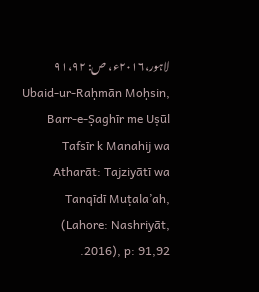لاہور،۲۰۱۶ء، ص: ۹۱،۹۲ Ubaid-ur-Raḥmān Moḥsin, Barr-e-Ṣaghīr me Uṣūl Tafsīr k Manahij wa Atharāt: Tajziyātī wa Tanqīdī Muṭala’ah, (Lahore: Nashriyāt, 2016), p: 91,92.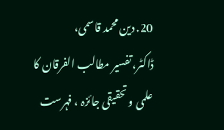20. دین محمد قاسمی، ڈاکٹر،تفسیر مطالب الفرقان کا علمی و تحقیقی جائزہ ، فہرست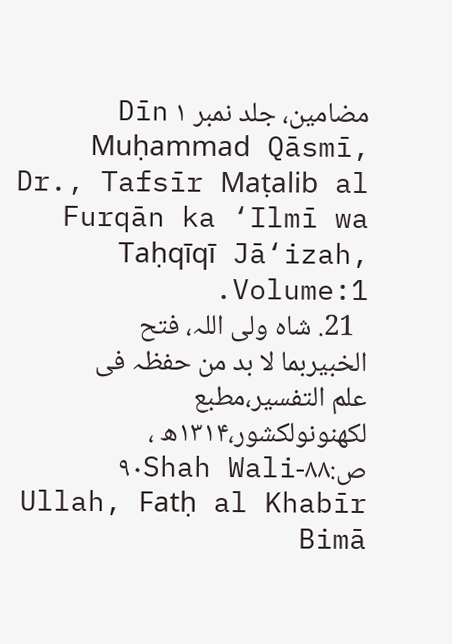مضامین، جلد نمبر ۱ Dīn Muḥammad Qāsmī, Dr., Tafsīr Maṭalib al Furqān ka ‘Ilmī wa Taḥqīqī Jā‘izah, Volume:1.
  21. شاہ ولی اللہ، فتح الخبیربما لا بد من حفظہ فی علم التفسیر،مطبع لکھنونولکشور،۱۳۱۴ھ ، ص:۸۸-۹۰Shah Wali Ullah, Fatḥ al Khabīr Bimā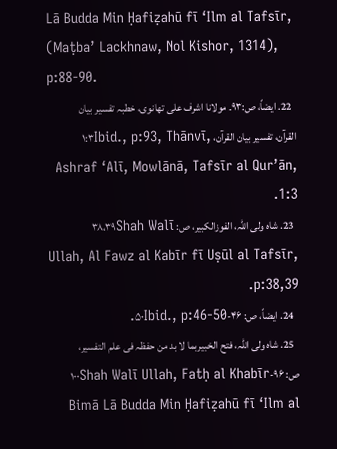Lā Budda Min Ḥafiẓahū fī ‘Ilm al Tafsīr, (Maṭba’ Lackhnaw, Nol Kishor, 1314), p:88-90.
  22. ایضاً، ص:۹۳۔ مولانا اشرف علی تھانوی، خطبہ تفسیر بیان القرآن، تفسیر بیان القرآن، ۱:۳Ibid., p:93, Thānvī, Ashraf ‘Alī, Mowlānā, Tafsīr al Qur’ān, 1:3.
  23. شاہ ولی اللہ، الفوزالکبیر، ص: ۳۸،۳۹Shah Walī Ullah, Al Fawz al Kabīr fī Uṣūl al Tafsīr, p:38,39.
  24. ایضاً، ص: ۴۶-۵۰Ibid., p:46-50.
  25. شاہ ولی اللہ، فتح الخبیربما لا بد من حفظہ فی علم التفسیر، ص: ۹۶-۱۰۰Shah Walī Ullah, Fatḥ al Khabīr Bimā Lā Budda Min Ḥafiẓahū fī ‘Ilm al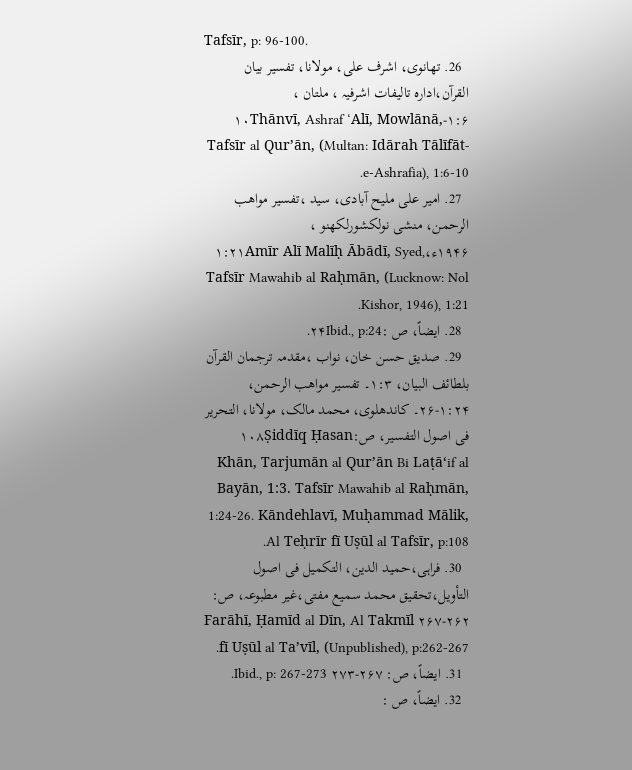Tafsīr, p: 96-100.
  26. تھانوی، اشرف علی، مولانا، تفسیر بیان القرآن،ادارہ تالیفات اشرفیہ ، ملتان ، ۱:۶-۱۰Thānvī, Ashraf ‘Alī, Mowlānā, Tafsīr al Qur’ān, (Multan: Idārah Tālīfāt-e-Ashrafia), 1:6-10.
  27. امیر علی ملیح آبادی، سید ،تفسیر مواھب الرحمن، منشی نولکشورلکھنو ، ۱۹۴۶ء،۱:۲۱Amīr Alī Malīḥ Ābādī, Syed, Tafsīr Mawahib al Raḥmān, (Lucknow: Nol Kishor, 1946), 1:21.
  28. ایضاً، ص :۲۴Ibid., p:24.
  29. صدیق حسن خان، نواب ،مقدمہ ترجمان القرآن بلطائف البیان، ۱:۳۔ تفسیر مواھب الرحمن، ۱:۲۴-۲۶۔ کاندھلوی، محمد مالک، مولانا، التحریر فی اصول التفسیر، ص:۱۰۸Ṣiddīq Ḥasan Khān, Tarjumān al Qur’ān Bi Laṭā‘if al Bayān, 1:3. Tafsīr Mawahib al Raḥmān, 1:24-26. Kāndehlavī, Muḥammad Mālik, Al Teḥrīr fī Uṣūl al Tafsīr, p:108.
  30. فراہی،حمید الدین، التکمیل فی اصول التأویل،تحقیق محمد سمیع مفتی،غیر مطبوعہ، ص: ۲۶۲-۲۶۷ Farāhī, Ḥamīd al Dīn, Al Takmīl fī Uṣūl al Ta’vīl, (Unpublished), p:262-267.
  31. ایضاً، ص: ۲۶۷-۲۷۳ Ibid., p: 267-273.
  32. ایضاً، ص :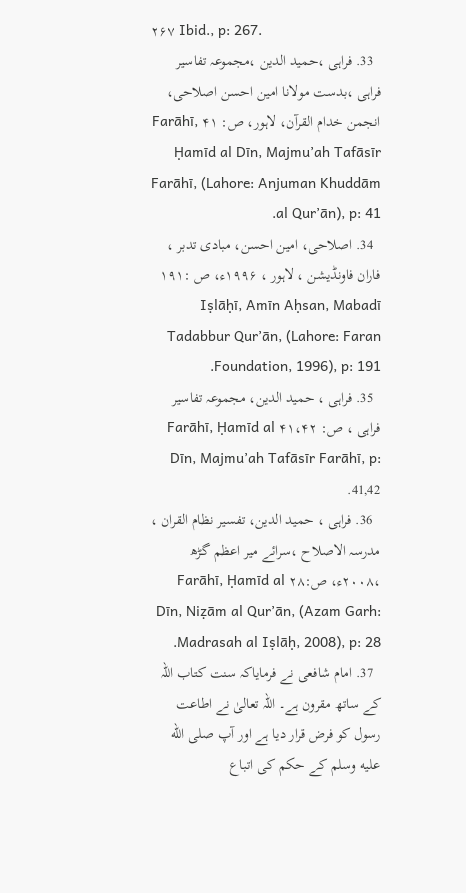۲۶۷ Ibid., p: 267.
  33. فراہی ،حمید الدین ،مجموعہ تفاسیر فراہی ،بدست مولانا امین احسن اصلاحی، انجمن خدام القرآن، لاہور، ص: ۴۱ Farāhī, Ḥamīd al Dīn, Majmu’ah Tafāsīr Farāhī, (Lahore: Anjuman Khuddām al Qur’ān), p: 41.
  34. اصلاحی، امین احسن، مبادی تدبر ، فاران فاونڈیشن ، لاہور ، ۱۹۹۶ء، ص :۱۹۱ Iṣlāḥī, Amīn Aḥsan, Mabadī Tadabbur Qur’ān, (Lahore: Faran Foundation, 1996), p: 191.
  35. فراہی ، حمید الدین، مجموعہ تفاسیر فراہی ، ص: ۴۱،۴۲ Farāhī, Ḥamīd al Dīn, Majmu’ah Tafāsīr Farāhī, p: 41,42.
  36. فراہی ، حمید الدین، تفسیر نظام القران ، مدرسہ الاصلاح ،سرائے میر اعظم گڑھ ،۲۰۰۸ء، ص:۲۸ Farāhī, Ḥamīd al Dīn, Niẓām al Qur’ān, (Azam Garh: Madrasah al Iṣlāḥ, 2008), p: 28.
  37. امام شافعی نے فرمایاکہ سنت کتاب اللہ کے ساتھ مقرون ہے۔ اللہ تعالیٰ نے اطاعت رسول کو فرض قرار دیا ہے اور آپ صلى الله عليه وسلم کے حکم کی اتباع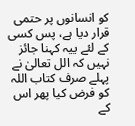کو انسانوں پر حتمی قرار دیا ہے، پس کسی کے لئے ییہ کہنا جائز نہیں کہ الل تعالیٰ نے پہلے صرف کتاب اللہ کو فرض کیا پھر اس کے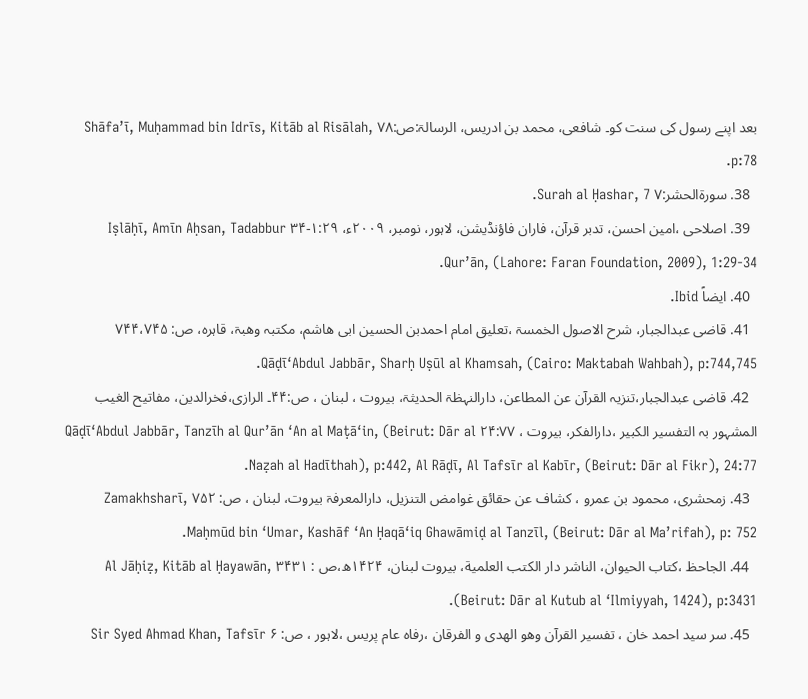بعد اپنے رسول کی سنت کو۔ شافعی، محمد بن ادریس، الرسالۃ:ص:۷۸ Shāfa’ī, Muḥammad bin Idrīs, Kitāb al Risālah, p:78.
  38. سورۃالحشر:۷ Surah al Ḥashar, 7.
  39. اصلاحی ،امین احسن، تدبر قرآن، فاران فاؤنڈیشن، لاہور، نومبر، ۲۰۰۹ء، ۱:۲۹-۳۴ Iṣlāḥī, Amīn Aḥsan, Tadabbur Qur’ān, (Lahore: Faran Foundation, 2009), 1:29-34.
  40. ایضاً Ibid.
  41. قاضی عبدالجبار، شرح الاصول الخمسۃ ،تعلیق امام احمدبن الحسین ابی ھاشم، مکتبہ وھبۃ، قاہرہ، ص: ۷۴۴،۷۴۵ Qāḍī‘Abdul Jabbār, Sharḥ Uṣūl al Khamsah, (Cairo: Maktabah Wahbah), p:744,745.
  42. قاضی عبدالجبار،تنزیہ القرآن عن المطاعن، دارالنہظۃ الحدیثۃ، بیروت ، لبنان ، ص:۴۴۔ الرازی،فخرالدین، مفاتیح الغیب المشہور بہ التفسیر الکبیر ،دارالفکر، بیروت ، ۲۴:۷۷ Qāḍī‘Abdul Jabbār, Tanzīh al Qur’ān ‘An al Maṭā‘in, (Beirut: Dār al Naẓah al Hadīthah), p:442, Al Rāḍī, Al Tafsīr al Kabīr, (Beirut: Dār al Fikr), 24:77.
  43. زمحشری، محمود بن عمرو ، کشاف عن حقائق غوامض التنزیل، دارالمعرفۃ بیروت، لبنان ، ص: ۷۵۲ Zamakhsharī, Maḥmūd bin ‘Umar, Kashāf ‘An Ḥaqā‘iq Ghawāmiḍ al Tanzīl, (Beirut: Dār al Ma’rifah), p: 752.
  44. الجاحظ ،کتاب الحیوان، الناشر دار الكتب العلمية، بيروت لبنان، ۱۴۲۴ھ،ص : ۳۴۳۱ Al Jāḥiẓ, Kitāb al Ḥayawān, (Beirut: Dār al Kutub al ‘Ilmiyyah, 1424), p:3431.
  45. سر سید احمد خان ، تفسیر القرآن وھو الھدی و الفرقان ،رفاہ عام پریس ،لاہور ، ص: ۶ Sir Syed Ahmad Khan, Tafsīr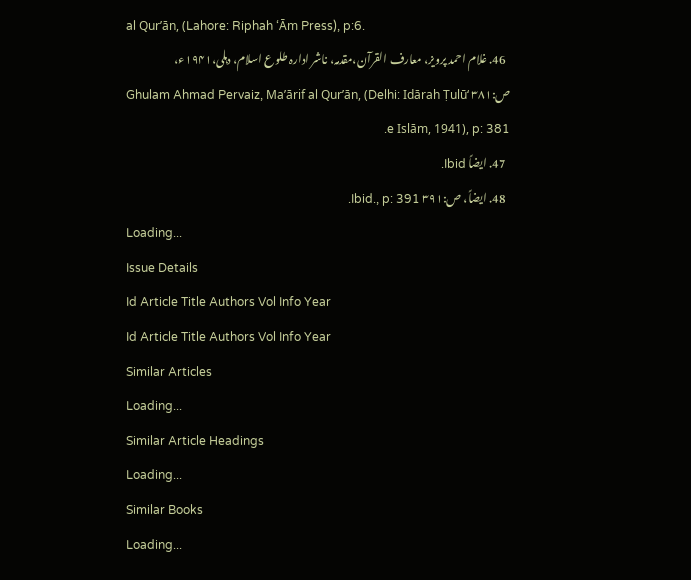al Qur’ān, (Lahore: Riphah ‘Ām Press), p:6.
  46. غلام احمد پرویز، معارف القرآن،مقدمہ، ناشر ادارہ طلوع اسلام، دہلی،۱۹۴۱ء، ص:۳۸۱ Ghulam Ahmad Pervaiz, Ma’ārif al Qur’ān, (Delhi: Idārah Ṭulū‘ e Islām, 1941), p: 381.
  47. ایضاً Ibid.
  48. ایضاً، ص:۳۹۱ Ibid., p: 391.
Loading...
Issue Details
Id Article Title Authors Vol Info Year
Id Article Title Authors Vol Info Year
Similar Articles
Loading...
Similar Article Headings
Loading...
Similar Books
Loading...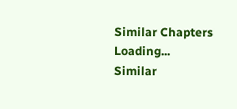Similar Chapters
Loading...
Similar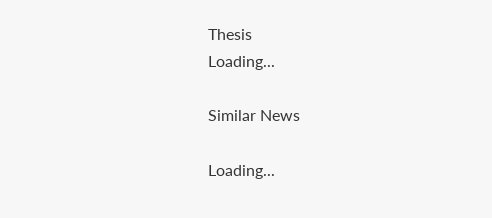Thesis
Loading...

Similar News

Loading...